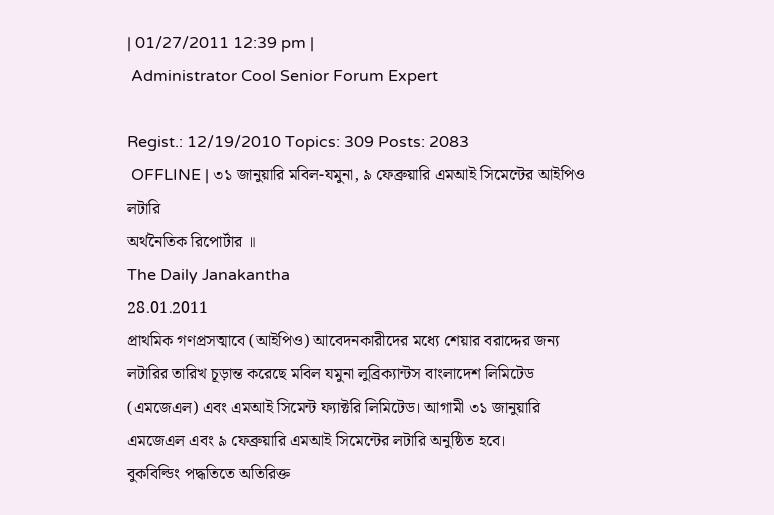| 01/27/2011 12:39 pm |
 Administrator Cool Senior Forum Expert

Regist.: 12/19/2010 Topics: 309 Posts: 2083
 OFFLINE | ৩১ জানুয়ারি মবিল-যমুনা, ৯ ফেব্রুয়ারি এমআই সিমেন্টের আইপিও লটারি
অর্থনৈতিক রিপোর্টার ॥
The Daily Janakantha
28.01.2011
প্রাথমিক গণপ্রসত্মাবে (আইপিও) আবেদনকারীদের মধ্যে শেয়ার বরাদ্দের জন্য লটারির তারিখ চূড়ান্ত করেছে মবিল যমুনা লুব্রিক্যান্টস বাংলাদেশ লিমিটেড (এমজেএল) এবং এমআই সিমেন্ট ফ্যাক্টরি লিমিটেড। আগামী ৩১ জানুয়ারি এমজেএল এবং ৯ ফেব্রুয়ারি এমআই সিমেন্টের লটারি অনুষ্ঠিত হবে।
বুকবিল্ডিং পদ্ধতিতে অতিরিক্ত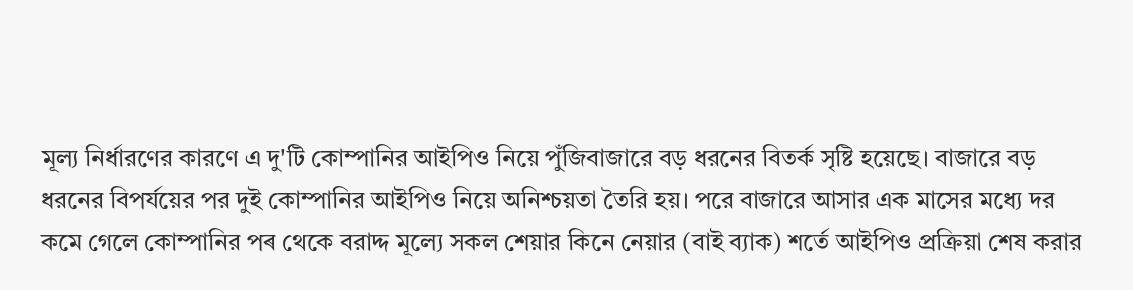মূল্য নির্ধারণের কারণে এ দু'টি কোম্পানির আইপিও নিয়ে পুঁজিবাজারে বড় ধরনের বিতর্ক সৃষ্টি হয়েছে। বাজারে বড় ধরনের বিপর্যয়ের পর দুই কোম্পানির আইপিও নিয়ে অনিশ্চয়তা তৈরি হয়। পরে বাজারে আসার এক মাসের মধ্যে দর কমে গেলে কোম্পানির পৰ থেকে বরাদ্দ মূল্যে সকল শেয়ার কিনে নেয়ার (বাই ব্যাক) শর্তে আইপিও প্রক্রিয়া শেষ করার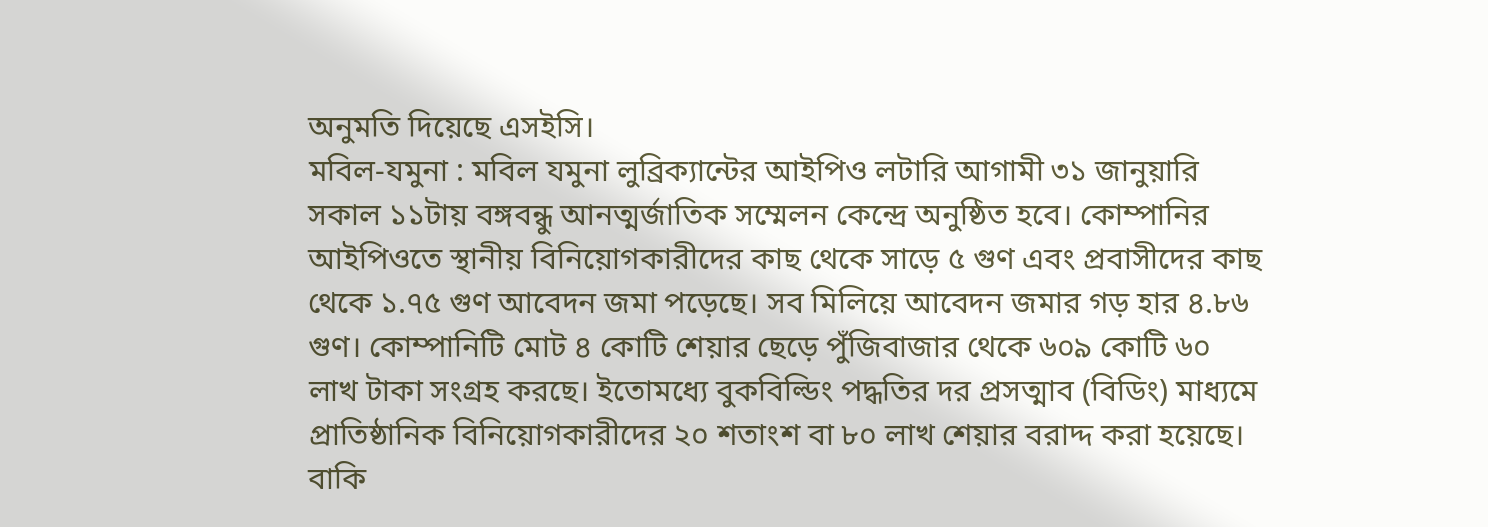অনুমতি দিয়েছে এসইসি।
মবিল-যমুনা : মবিল যমুনা লুব্রিক্যান্টের আইপিও লটারি আগামী ৩১ জানুয়ারি সকাল ১১টায় বঙ্গবন্ধু আনত্মর্জাতিক সম্মেলন কেন্দ্রে অনুষ্ঠিত হবে। কোম্পানির আইপিওতে স্থানীয় বিনিয়োগকারীদের কাছ থেকে সাড়ে ৫ গুণ এবং প্রবাসীদের কাছ থেকে ১.৭৫ গুণ আবেদন জমা পড়েছে। সব মিলিয়ে আবেদন জমার গড় হার ৪.৮৬ গুণ। কোম্পানিটি মোট ৪ কোটি শেয়ার ছেড়ে পুঁজিবাজার থেকে ৬০৯ কোটি ৬০ লাখ টাকা সংগ্রহ করছে। ইতোমধ্যে বুকবিল্ডিং পদ্ধতির দর প্রসত্মাব (বিডিং) মাধ্যমে প্রাতিষ্ঠানিক বিনিয়োগকারীদের ২০ শতাংশ বা ৮০ লাখ শেয়ার বরাদ্দ করা হয়েছে। বাকি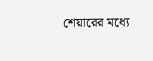শেয়ারের মধ্যে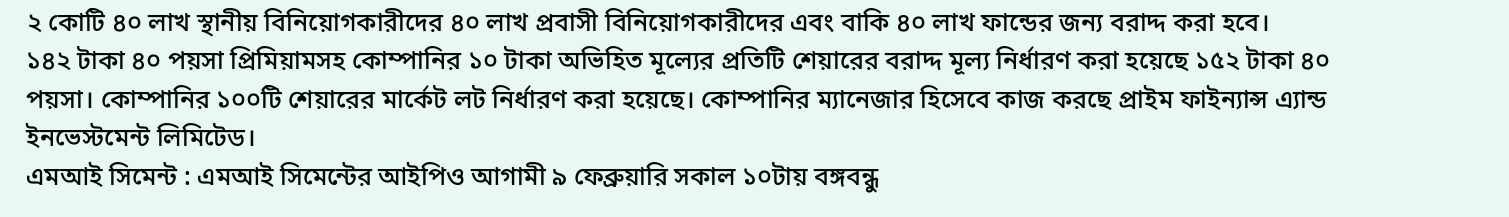২ কোটি ৪০ লাখ স্থানীয় বিনিয়োগকারীদের ৪০ লাখ প্রবাসী বিনিয়োগকারীদের এবং বাকি ৪০ লাখ ফান্ডের জন্য বরাদ্দ করা হবে।
১৪২ টাকা ৪০ পয়সা প্রিমিয়ামসহ কোম্পানির ১০ টাকা অভিহিত মূল্যের প্রতিটি শেয়ারের বরাদ্দ মূল্য নির্ধারণ করা হয়েছে ১৫২ টাকা ৪০ পয়সা। কোম্পানির ১০০টি শেয়ারের মার্কেট লট নির্ধারণ করা হয়েছে। কোম্পানির ম্যানেজার হিসেবে কাজ করছে প্রাইম ফাইন্যান্স এ্যান্ড ইনভেস্টমেন্ট লিমিটেড।
এমআই সিমেন্ট : এমআই সিমেন্টের আইপিও আগামী ৯ ফেব্রুয়ারি সকাল ১০টায় বঙ্গবন্ধু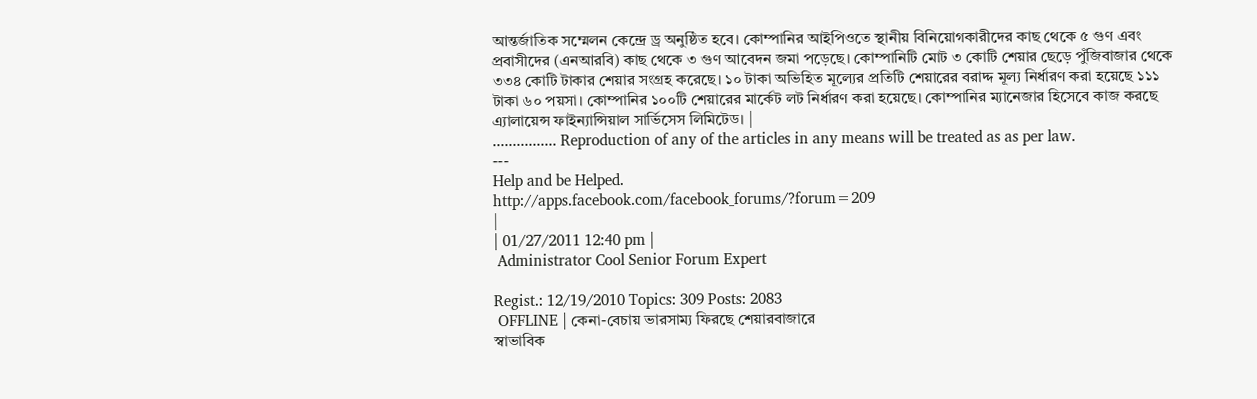আন্তর্জাতিক সম্মেলন কেন্দ্রে ড্র অনুষ্ঠিত হবে। কোম্পানির আইপিওতে স্থানীয় বিনিয়োগকারীদের কাছ থেকে ৫ গুণ এবং প্রবাসীদের (এনআরবি) কাছ থেকে ৩ গুণ আবেদন জমা পড়েছে। কোম্পানিটি মোট ৩ কোটি শেয়ার ছেড়ে পুঁজিবাজার থেকে ৩৩৪ কোটি টাকার শেয়ার সংগ্রহ করেছে। ১০ টাকা অভিহিত মূল্যের প্রতিটি শেয়ারের বরাদ্দ মূল্য নির্ধারণ করা হয়েছে ১১১ টাকা ৬০ পয়সা। কোম্পানির ১০০টি শেয়ারের মার্কেট লট নির্ধারণ করা হয়েছে। কোম্পানির ম্যানেজার হিসেবে কাজ করছে এ্যালায়েন্স ফাইন্যান্সিয়াল সার্ভিসেস লিমিটেড। |
................ Reproduction of any of the articles in any means will be treated as as per law.
---
Help and be Helped.
http://apps.facebook.com/facebook_forums/?forum=209
|
| 01/27/2011 12:40 pm |
 Administrator Cool Senior Forum Expert

Regist.: 12/19/2010 Topics: 309 Posts: 2083
 OFFLINE | কেনা-বেচায় ভারসাম্য ফিরছে শেয়ারবাজারে
স্বাভাবিক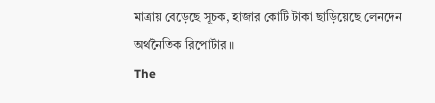মাত্রায় বেড়েছে সূচক, হাজার কোটি টাকা ছাড়িয়েছে লেনদেন
অর্থনৈতিক রিপোর্টার ॥
The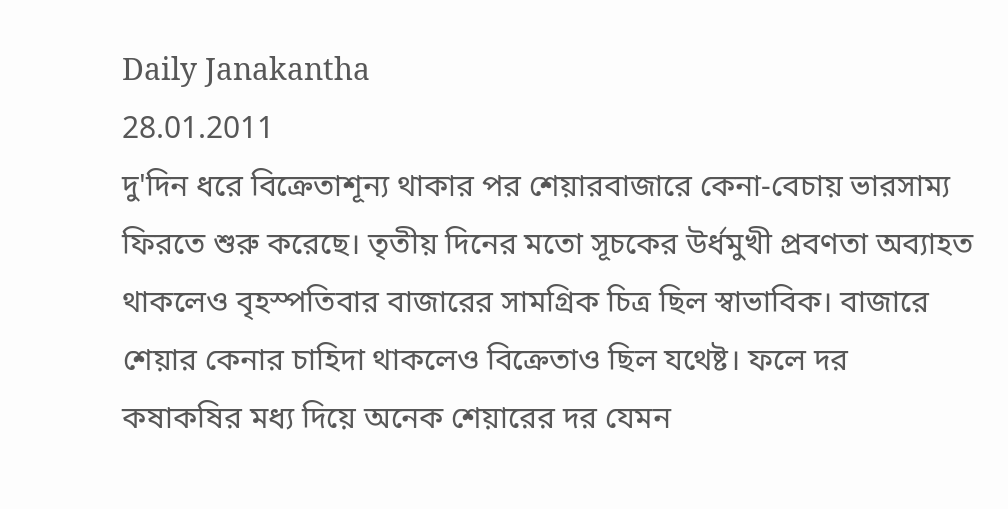Daily Janakantha
28.01.2011
দু'দিন ধরে বিক্রেতাশূন্য থাকার পর শেয়ারবাজারে কেনা-বেচায় ভারসাম্য ফিরতে শুরু করেছে। তৃতীয় দিনের মতো সূচকের উর্ধমুখী প্রবণতা অব্যাহত থাকলেও বৃহস্পতিবার বাজারের সামগ্রিক চিত্র ছিল স্বাভাবিক। বাজারে শেয়ার কেনার চাহিদা থাকলেও বিক্রেতাও ছিল যথেষ্ট। ফলে দর কষাকষির মধ্য দিয়ে অনেক শেয়ারের দর যেমন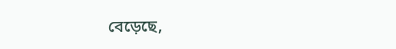বেড়েছে,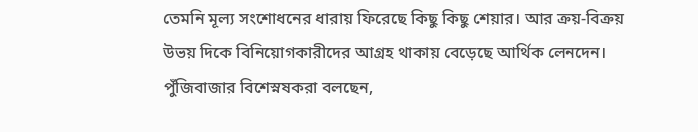তেমনি মূল্য সংশোধনের ধারায় ফিরেছে কিছু কিছু শেয়ার। আর ক্রয়-বিক্রয় উভয় দিকে বিনিয়োগকারীদের আগ্রহ থাকায় বেড়েছে আর্থিক লেনদেন।
পুঁজিবাজার বিশেস্নষকরা বলছেন,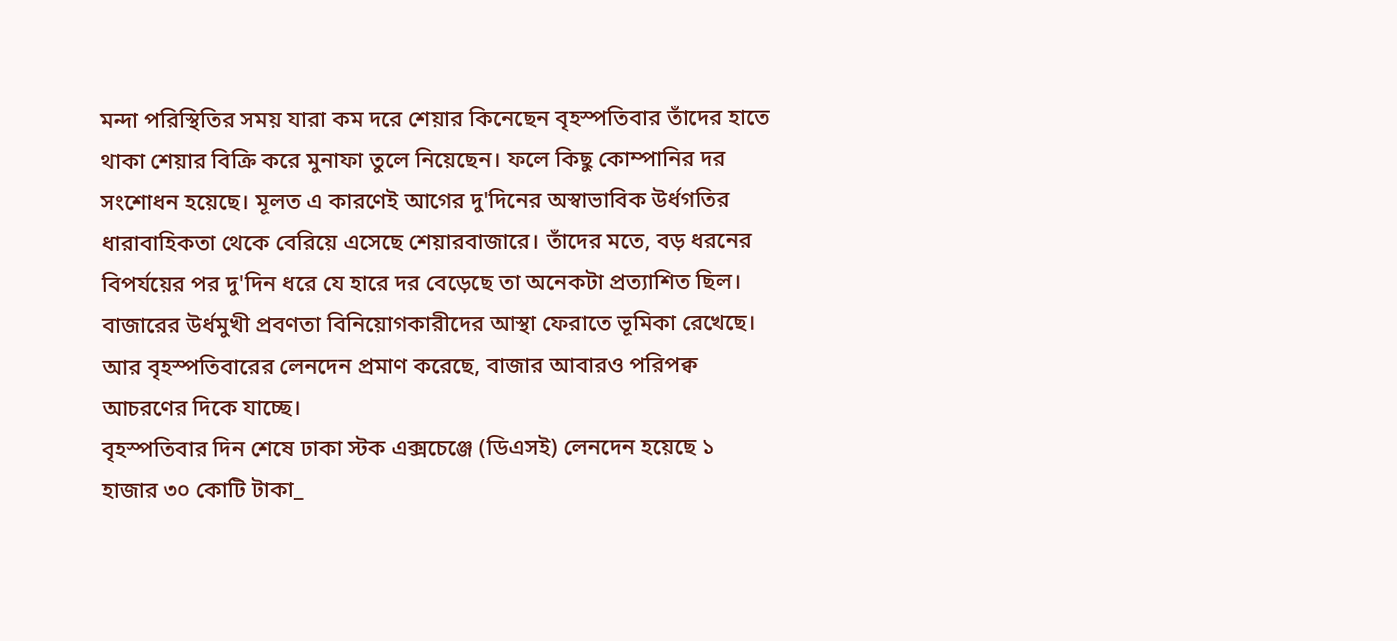মন্দা পরিস্থিতির সময় যারা কম দরে শেয়ার কিনেছেন বৃহস্পতিবার তাঁদের হাতে থাকা শেয়ার বিক্রি করে মুনাফা তুলে নিয়েছেন। ফলে কিছু কোম্পানির দর সংশোধন হয়েছে। মূলত এ কারণেই আগের দু'দিনের অস্বাভাবিক উর্ধগতির ধারাবাহিকতা থেকে বেরিয়ে এসেছে শেয়ারবাজারে। তাঁদের মতে, বড় ধরনের বিপর্যয়ের পর দু'দিন ধরে যে হারে দর বেড়েছে তা অনেকটা প্রত্যাশিত ছিল। বাজারের উর্ধমুখী প্রবণতা বিনিয়োগকারীদের আস্থা ফেরাতে ভূমিকা রেখেছে। আর বৃহস্পতিবারের লেনদেন প্রমাণ করেছে, বাজার আবারও পরিপক্ব আচরণের দিকে যাচ্ছে।
বৃহস্পতিবার দিন শেষে ঢাকা স্টক এক্সচেঞ্জে (ডিএসই) লেনদেন হয়েছে ১ হাজার ৩০ কোটি টাকা_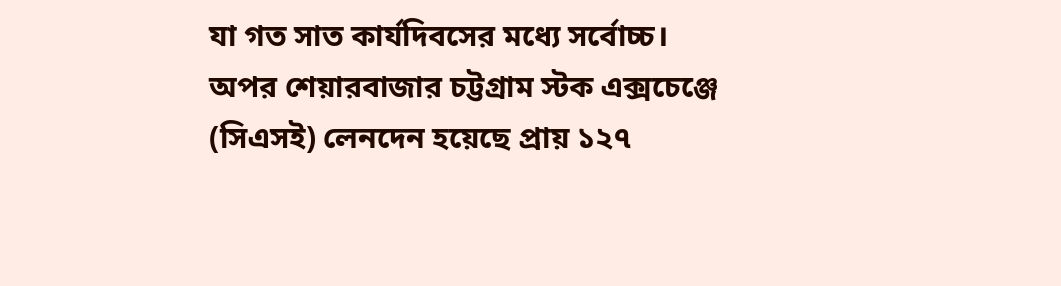যা গত সাত কার্যদিবসের মধ্যে সর্বোচ্চ। অপর শেয়ারবাজার চট্টগ্রাম স্টক এক্সচেঞ্জে (সিএসই) লেনদেন হয়েছে প্রায় ১২৭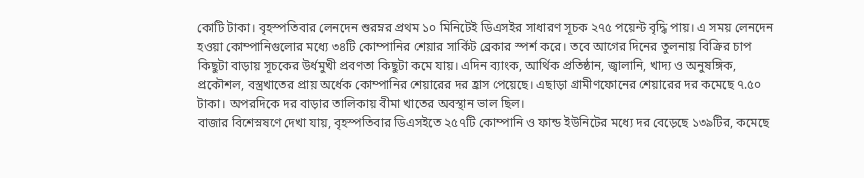কোটি টাকা। বৃহস্পতিবার লেনদেন শুরম্নর প্রথম ১০ মিনিটেই ডিএসইর সাধারণ সূচক ২৭৫ পয়েন্ট বৃদ্ধি পায়। এ সময় লেনদেন হওয়া কোম্পানিগুলোর মধ্যে ৩৪টি কোম্পানির শেয়ার সার্কিট ব্রেকার স্পর্শ করে। তবে আগের দিনের তুলনায় বিক্রির চাপ কিছুটা বাড়ায় সূচকের উর্ধমুখী প্রবণতা কিছুটা কমে যায়। এদিন ব্যাংক, আর্থিক প্রতিষ্ঠান, জ্বালানি, খাদ্য ও অনুষঙ্গিক, প্রকৌশল, বস্ত্রখাতের প্রায় অর্ধেক কোম্পানির শেয়ারের দর হ্রাস পেয়েছে। এছাড়া গ্রামীণফোনের শেয়ারের দর কমেছে ৭.৫০ টাকা। অপরদিকে দর বাড়ার তালিকায় বীমা খাতের অবস্থান ভাল ছিল।
বাজার বিশেস্নষণে দেখা যায়, বৃহস্পতিবার ডিএসইতে ২৫৭টি কোম্পানি ও ফান্ড ইউনিটের মধ্যে দর বেড়েছে ১৩৯টির, কমেছে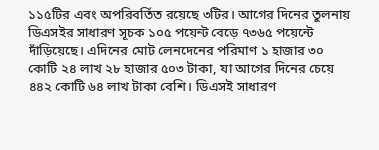১১৫টির এবং অপরিবর্তিত রয়েছে ৩টির। আগের দিনের তুলনায় ডিএসইর সাধারণ সূচক ১০৫ পয়েন্ট বেড়ে ৭৩৬৫ পয়েন্টে দাঁড়িয়েছে। এদিনের মোট লেনদেনের পরিমাণ ১ হাজার ৩০ কোটি ২৪ লাখ ২৮ হাজার ৫০৩ টাকা, যা আগের দিনের চেয়ে ৪৪২ কোটি ৬৪ লাখ টাকা বেশি। ডিএসই সাধারণ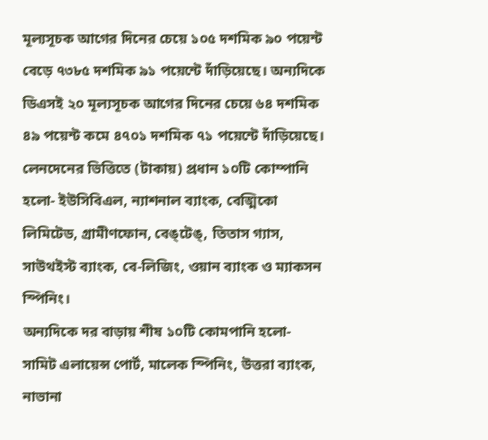মূল্যসূচক আগের দিনের চেয়ে ১০৫ দশমিক ৯০ পয়েন্ট বেড়ে ৭৩৮৫ দশমিক ৯১ পয়েন্টে দাঁড়িয়েছে। অন্যদিকে ডিএসই ২০ মূল্যসূচক আগের দিনের চেয়ে ৬৪ দশমিক ৪৯ পয়েন্ট কমে ৪৭০১ দশমিক ৭১ পয়েন্টে দাঁড়িয়েছে। লেনদেনের ভিত্তিতে (টাকায়) প্রধান ১০টি কোম্পানি হলো- ইউসিবিএল, ন্যাশনাল ব্যাংক, বেঙ্মিকো লিমিটেড, গ্রামীণফোন, বেঙ্টেঙ্, তিতাস গ্যাস, সাউথইস্ট ব্যাংক, বে-লিজিং, ওয়ান ব্যাংক ও ম্যাকসন স্পিনিং।
অন্যদিকে দর বাড়ায় শীষ ১০টি কোমপানি হলো- সামিট এলায়েন্স পোর্ট, মালেক স্পিনিং, উত্তরা ব্যাংক, নাভানা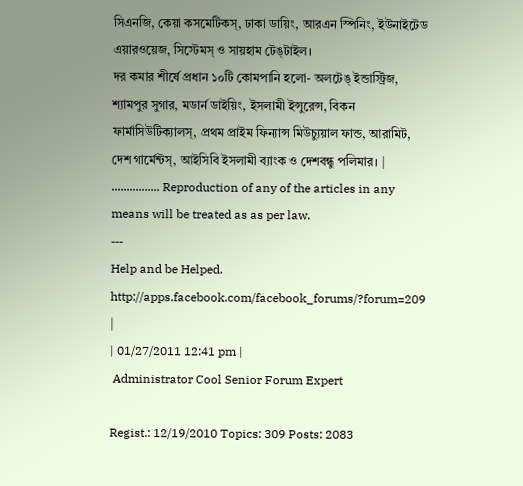সিএনজি, কেয়া কসমেটিকস্, ঢাকা ডায়িং, আরএন স্পিনিং, ইউনাইটেড এয়ারওয়েজ, সিস্টেমস্ ও সায়হাম টেঙ্টাইল।
দর কমার শীর্ষে প্রধান ১০টি কোমপানি হলো- অলটেঙ্ ইন্ডাস্ট্রিজ, শ্যামপুর সুগার, মডার্ন ডাইয়িং, ইসলামী ইন্সুরেন্স, বিকন ফার্মাসিউটিক্যালস্, প্রথম প্রাইম ফিন্যান্স মিউচ্যুয়াল ফান্ড, আরামিট, দেশ গার্মেন্টস্, আইসিবি ইসলামী ব্যাংক ও দেশবন্ধু পলিমার। |
................ Reproduction of any of the articles in any means will be treated as as per law.
---
Help and be Helped.
http://apps.facebook.com/facebook_forums/?forum=209
|
| 01/27/2011 12:41 pm |
 Administrator Cool Senior Forum Expert

Regist.: 12/19/2010 Topics: 309 Posts: 2083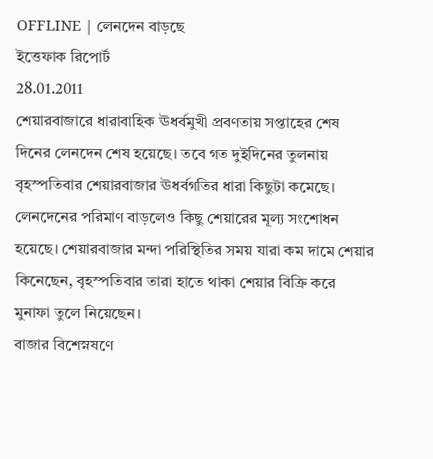OFFLINE | লেনদেন বাড়ছে
ইত্তেফাক রিপোর্ট
28.01.2011
শেয়ারবাজারে ধারাবাহিক ঊধর্বমুখী প্রবণতায় সপ্তাহের শেষ দিনের লেনদেন শেষ হয়েছে। তবে গত দুইদিনের তুলনায় বৃহস্পতিবার শেয়ারবাজার ঊধর্বগতির ধারা কিছুটা কমেছে। লেনদেনের পরিমাণ বাড়লেও কিছু শেয়ারের মূল্য সংশোধন হয়েছে। শেয়ারবাজার মন্দা পরিস্থিতির সময় যারা কম দামে শেয়ার কিনেছেন, বৃহস্পতিবার তারা হাতে থাকা শেয়ার বিক্রি করে মুনাফা তুলে নিয়েছেন।
বাজার বিশেস্নষণে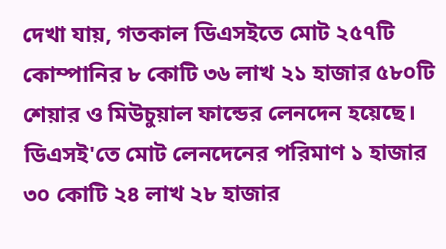দেখা যায়, গতকাল ডিএসইতে মোট ২৫৭টি কোম্পানির ৮ কোটি ৩৬ লাখ ২১ হাজার ৫৮০টি শেয়ার ও মিউচুয়াল ফান্ডের লেনদেন হয়েছে। ডিএসই'তে মোট লেনদেনের পরিমাণ ১ হাজার ৩০ কোটি ২৪ লাখ ২৮ হাজার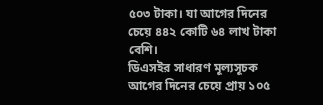৫০৩ টাকা। যা আগের দিনের চেয়ে ৪৪২ কোটি ৬৪ লাখ টাকা বেশি।
ডিএসইর সাধারণ মূল্যসূচক আগের দিনের চেয়ে প্রায় ১০৫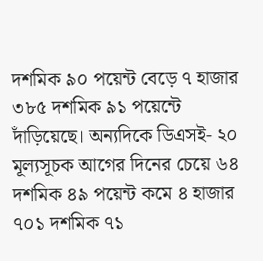দশমিক ৯০ পয়েন্ট বেড়ে ৭ হাজার ৩৮৫ দশমিক ৯১ পয়েন্টে দাঁড়িয়েছে। অন্যদিকে ডিএসই- ২০ মূল্যসূচক আগের দিনের চেয়ে ৬৪ দশমিক ৪৯ পয়েন্ট কমে ৪ হাজার ৭০১ দশমিক ৭১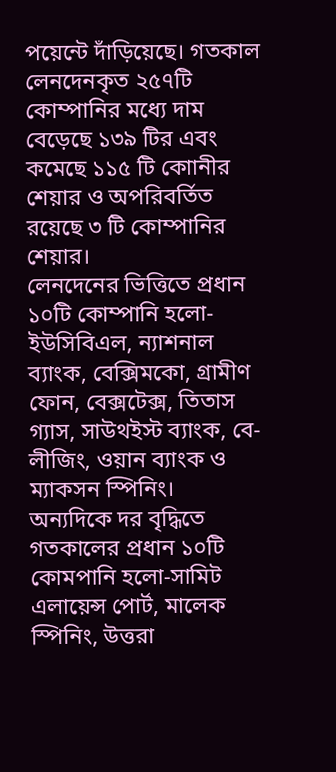পয়েন্টে দাঁড়িয়েছে। গতকাল লেনদেনকৃত ২৫৭টি কোম্পানির মধ্যে দাম বেড়েছে ১৩৯ টির এবং কমেছে ১১৫ টি কোানীর শেয়ার ও অপরিবর্তিত রয়েছে ৩ টি কোম্পানির শেয়ার।
লেনদেনের ভিত্তিতে প্রধান ১০টি কোম্পানি হলো- ইউসিবিএল, ন্যাশনাল ব্যাংক, বেক্সিমকো, গ্রামীণ ফোন, বেক্সটেক্স, তিতাস গ্যাস, সাউথইস্ট ব্যাংক, বে-লীজিং, ওয়ান ব্যাংক ও ম্যাকসন স্পিনিং।
অন্যদিকে দর বৃদ্ধিতে গতকালের প্রধান ১০টি কোমপানি হলো-সামিট এলায়েন্স পোর্ট, মালেক স্পিনিং, উত্তরা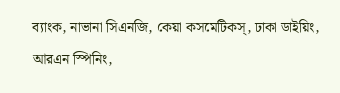ব্যাংক, নাভানা সিএনজি, কেয়া কসমেটিকস্, ঢাকা ডাইয়িং, আরএন স্পিনিং,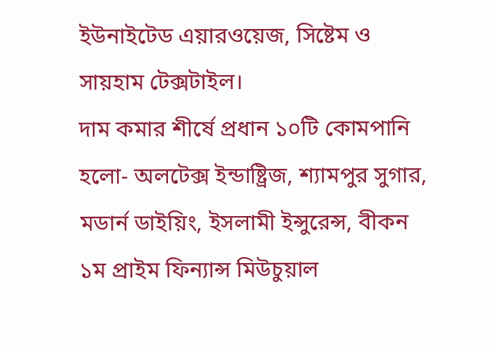ইউনাইটেড এয়ারওয়েজ, সিষ্টেম ও সায়হাম টেক্সটাইল।
দাম কমার শীর্ষে প্রধান ১০টি কোমপানি হলো- অলটেক্স ইন্ডাষ্ট্রিজ, শ্যামপুর সুগার, মডার্ন ডাইয়িং, ইসলামী ইন্সুরেন্স, বীকন ১ম প্রাইম ফিন্যান্স মিউচুয়াল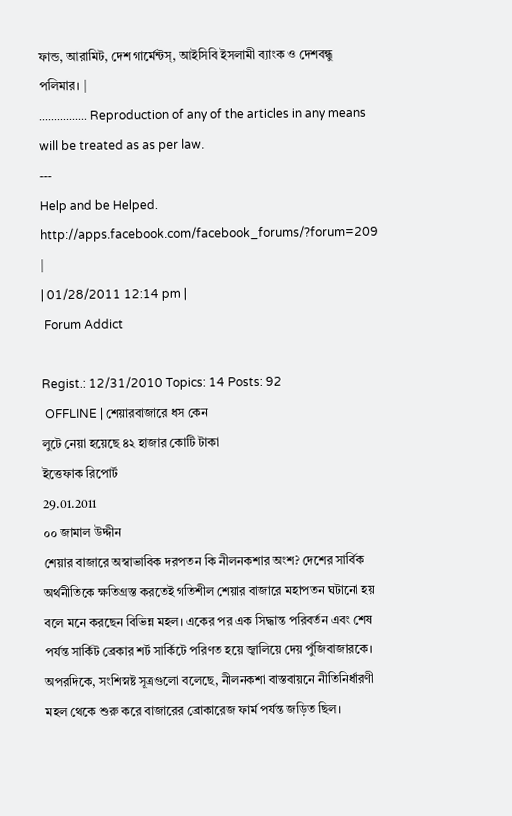ফান্ড, আরামিট, দেশ গার্মেন্টস্, আইসিবি ইসলামী ব্যাংক ও দেশবন্ধু পলিমার। |
................ Reproduction of any of the articles in any means will be treated as as per law.
---
Help and be Helped.
http://apps.facebook.com/facebook_forums/?forum=209
|
| 01/28/2011 12:14 pm |
 Forum Addict

Regist.: 12/31/2010 Topics: 14 Posts: 92
 OFFLINE | শেয়ারবাজারে ধস কেন
লুটে নেয়া হয়েছে ৪২ হাজার কোটি টাকা
ইত্তেফাক রিপোর্ট
29.01.2011
০০ জামাল উদ্দীন
শেয়ার বাজারে অস্বাভাবিক দরপতন কি নীলনকশার অংশ? দেশের সার্বিক অর্থনীতিকে ক্ষতিগ্রস্ত করতেই গতিশীল শেয়ার বাজারে মহাপতন ঘটানো হয় বলে মনে করছেন বিভিন্ন মহল। একের পর এক সিদ্ধান্ত পরিবর্তন এবং শেষ পর্যন্ত সার্কিট ব্রেকার শর্ট সার্কিটে পরিণত হয়ে জ্বালিয়ে দেয় পুঁজিবাজারকে। অপরদিকে, সংশিস্নষ্ট সূত্রগুলো বলেছে, নীলনকশা বাস্তবায়নে নীতিনির্ধারণী মহল থেকে শুরু করে বাজারের ব্রোকারেজ ফার্ম পর্যন্ত জড়িত ছিল।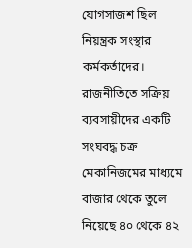যোগসাজশ ছিল নিয়ন্ত্রক সংস্থার কর্মকর্তাদের। রাজনীতিতে সক্রিয় ব্যবসায়ীদের একটি সংঘবদ্ধ চক্র মেকানিজমের মাধ্যমে বাজার থেকে তুলে নিয়েছে ৪০ থেকে ৪২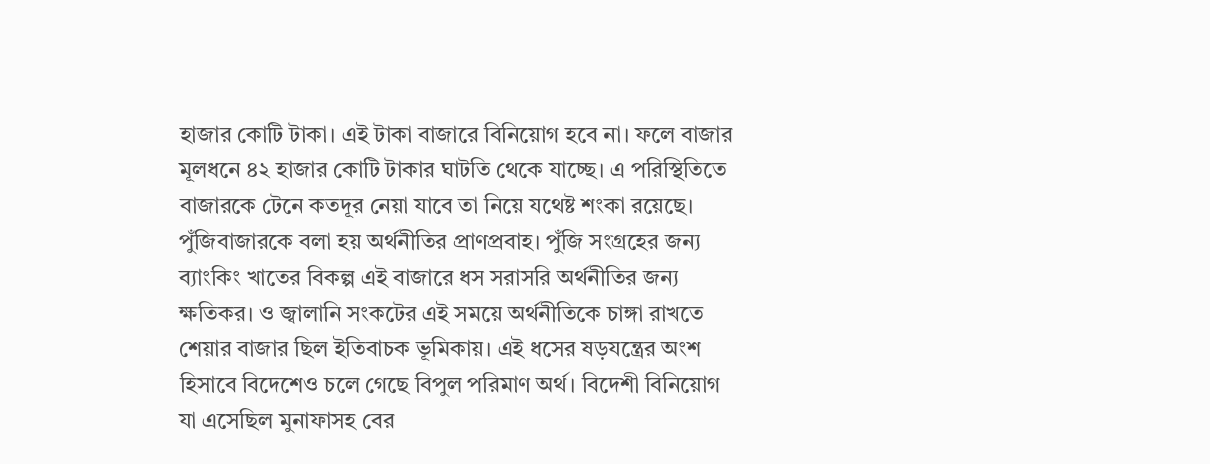হাজার কোটি টাকা। এই টাকা বাজারে বিনিয়োগ হবে না। ফলে বাজার মূলধনে ৪২ হাজার কোটি টাকার ঘাটতি থেকে যাচ্ছে। এ পরিস্থিতিতে বাজারকে টেনে কতদূর নেয়া যাবে তা নিয়ে যথেষ্ট শংকা রয়েছে।
পুঁজিবাজারকে বলা হয় অর্থনীতির প্রাণপ্রবাহ। পুঁজি সংগ্রহের জন্য ব্যাংকিং খাতের বিকল্প এই বাজারে ধস সরাসরি অর্থনীতির জন্য ক্ষতিকর। ও জ্বালানি সংকটের এই সময়ে অর্থনীতিকে চাঙ্গা রাখতে শেয়ার বাজার ছিল ইতিবাচক ভূমিকায়। এই ধসের ষড়যন্ত্রের অংশ হিসাবে বিদেশেও চলে গেছে বিপুল পরিমাণ অর্থ। বিদেশী বিনিয়োগ যা এসেছিল মুনাফাসহ বের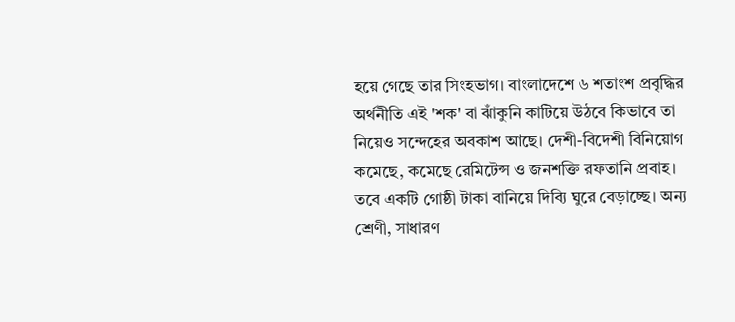হয়ে গেছে তার সিংহভাগ। বাংলাদেশে ৬ শতাংশ প্রবৃদ্ধির অর্থনীতি এই 'শক' বা ঝাঁকুনি কাটিয়ে উঠবে কিভাবে তা নিয়েও সন্দেহের অবকাশ আছে। দেশী-বিদেশী বিনিয়োগ কমেছে, কমেছে রেমিটেন্স ও জনশক্তি রফতানি প্রবাহ। তবে একটি গোষ্ঠী টাকা বানিয়ে দিব্যি ঘুরে বেড়াচ্ছে। অন্য শ্রেণী, সাধারণ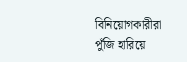বিনিয়োগকারীরা পুঁজি হারিয়ে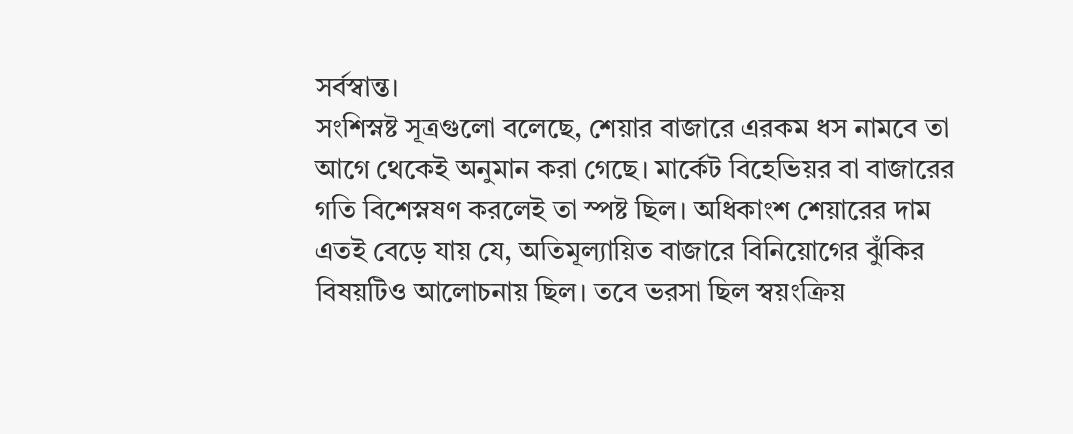সর্বস্বান্ত।
সংশিস্নষ্ট সূত্রগুলো বলেছে, শেয়ার বাজারে এরকম ধস নামবে তা আগে থেকেই অনুমান করা গেছে। মার্কেট বিহেভিয়র বা বাজারের গতি বিশেস্নষণ করলেই তা স্পষ্ট ছিল। অধিকাংশ শেয়ারের দাম এতই বেড়ে যায় যে, অতিমূল্যায়িত বাজারে বিনিয়োগের ঝুঁকির বিষয়টিও আলোচনায় ছিল। তবে ভরসা ছিল স্বয়ংক্রিয়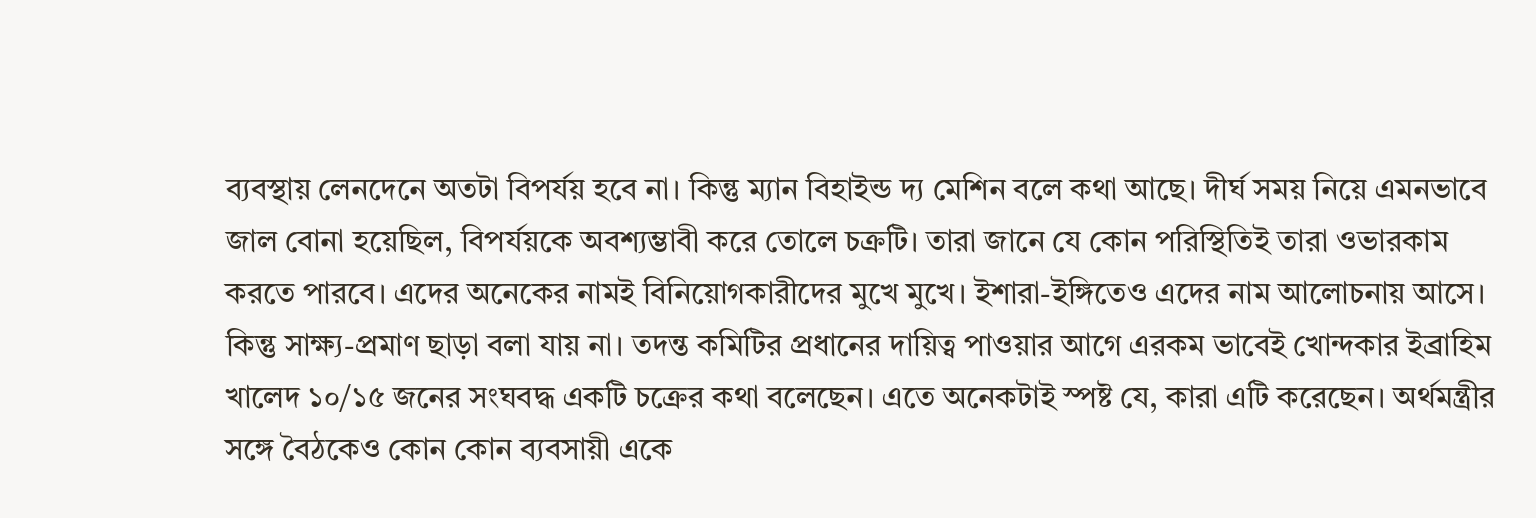ব্যবস্থায় লেনদেনে অতটা বিপর্যয় হবে না। কিন্তু ম্যান বিহাইন্ড দ্য মেশিন বলে কথা আছে। দীর্ঘ সময় নিয়ে এমনভাবে জাল বোনা হয়েছিল, বিপর্যয়কে অবশ্যম্ভাবী করে তোলে চক্রটি। তারা জানে যে কোন পরিস্থিতিই তারা ওভারকাম করতে পারবে। এদের অনেকের নামই বিনিয়োগকারীদের মুখে মুখে। ইশারা-ইঙ্গিতেও এদের নাম আলোচনায় আসে। কিন্তু সাক্ষ্য-প্রমাণ ছাড়া বলা যায় না। তদন্ত কমিটির প্রধানের দায়িত্ব পাওয়ার আগে এরকম ভাবেই খোন্দকার ইব্রাহিম খালেদ ১০/১৫ জনের সংঘবদ্ধ একটি চক্রের কথা বলেছেন। এতে অনেকটাই স্পষ্ট যে, কারা এটি করেছেন। অর্থমন্ত্রীর সঙ্গে বৈঠকেও কোন কোন ব্যবসায়ী একে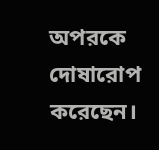অপরকে দোষারোপ করেছেন।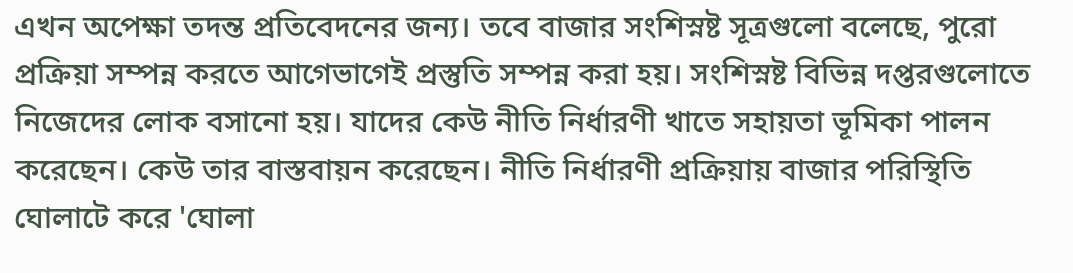এখন অপেক্ষা তদন্ত প্রতিবেদনের জন্য। তবে বাজার সংশিস্নষ্ট সূত্রগুলো বলেছে, পুরো প্রক্রিয়া সম্পন্ন করতে আগেভাগেই প্রস্তুতি সম্পন্ন করা হয়। সংশিস্নষ্ট বিভিন্ন দপ্তরগুলোতে নিজেদের লোক বসানো হয়। যাদের কেউ নীতি নির্ধারণী খাতে সহায়তা ভূমিকা পালন করেছেন। কেউ তার বাস্তবায়ন করেছেন। নীতি নির্ধারণী প্রক্রিয়ায় বাজার পরিস্থিতি ঘোলাটে করে 'ঘোলা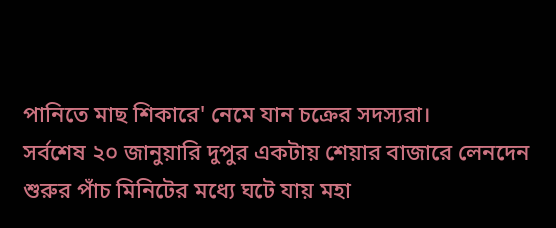পানিতে মাছ শিকারে' নেমে যান চক্রের সদস্যরা।
সর্বশেষ ২০ জানুয়ারি দুপুর একটায় শেয়ার বাজারে লেনদেন শুরুর পাঁচ মিনিটের মধ্যে ঘটে যায় মহা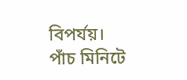বিপর্যয়। পাঁচ মিনিটে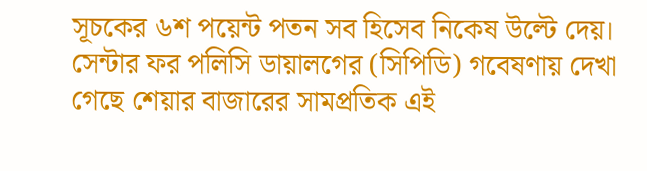সূচকের ৬শ পয়েন্ট পতন সব হিসেব নিকেষ উল্টে দেয়। সেন্টার ফর পলিসি ডায়ালগের (সিপিডি) গবেষণায় দেখা গেছে শেয়ার বাজারের সামপ্রতিক এই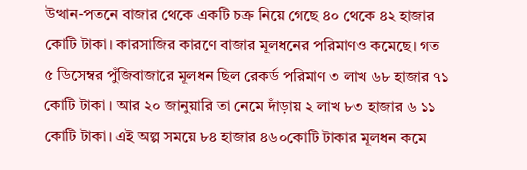উত্থান-পতনে বাজার থেকে একটি চক্র নিয়ে গেছে ৪০ থেকে ৪২ হাজার কোটি টাকা। কারসাজির কারণে বাজার মূলধনের পরিমাণও কমেছে। গত ৫ ডিসেম্বর পুঁজিবাজারে মূলধন ছিল রেকর্ড পরিমাণ ৩ লাখ ৬৮ হাজার ৭১ কোটি টাকা । আর ২০ জানুয়ারি তা নেমে দাঁড়ায় ২ লাখ ৮৩ হাজার ৬ ১১ কোটি টাকা। এই অল্প সময়ে ৮৪ হাজার ৪৬০কোটি টাকার মূলধন কমে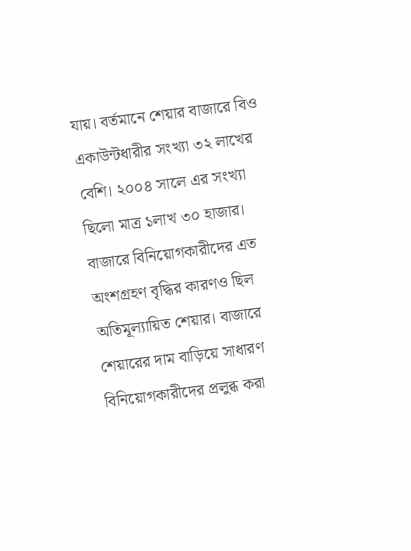যায়। বর্তমানে শেয়ার বাজারে বিও একাউন্টধারীর সংখ্যা ৩২ লাখের বেশি। ২০০৪ সালে এর সংখ্যা ছিলো মাত্র ১লাখ ৩০ হাজার।
বাজারে বিনিয়োগকারীদের এত অংশগ্রহণ বৃদ্ধির কারণও ছিল অতিমূল্যায়িত শেয়ার। বাজারে শেয়ারের দাম বাড়িয়ে সাধারণ বিনিয়োগকারীদের প্রলুব্ধ করা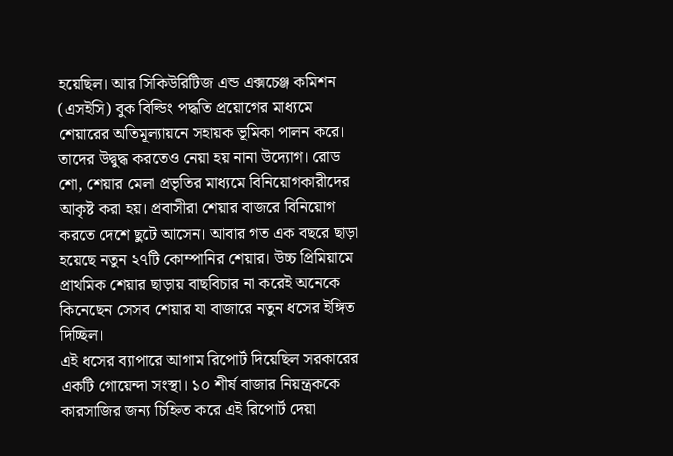হয়েছিল। আর সিকিউরিটিজ এন্ড এক্সচেঞ্জ কমিশন (এসইসি) বুক বিল্ডিং পদ্ধতি প্রয়োগের মাধ্যমে শেয়ারের অতিমূল্যায়নে সহায়ক ভূমিকা পালন করে। তাদের উদ্বুদ্ধ করতেও নেয়া হয় নানা উদ্যোগ। রোড শো, শেয়ার মেলা প্রভৃতির মাধ্যমে বিনিয়োগকারীদের আকৃষ্ট করা হয়। প্রবাসীরা শেয়ার বাজরে বিনিয়োগ করতে দেশে ছুটে আসেন। আবার গত এক বছরে ছাড়া হয়েছে নতুন ২৭টি কোম্পানির শেয়ার। উচ্চ প্রিমিয়ামে প্রাথমিক শেয়ার ছাড়ায় বাছবিচার না করেই অনেকে কিনেছেন সেসব শেয়ার যা বাজারে নতুন ধসের ইঙ্গিত দিচ্ছিল।
এই ধসের ব্যাপারে আগাম রিপোর্ট দিয়েছিল সরকারের একটি গোয়েন্দা সংস্থা। ১০ শীর্ষ বাজার নিয়ন্ত্রককে কারসাজির জন্য চিহ্নিত করে এই রিপোর্ট দেয়া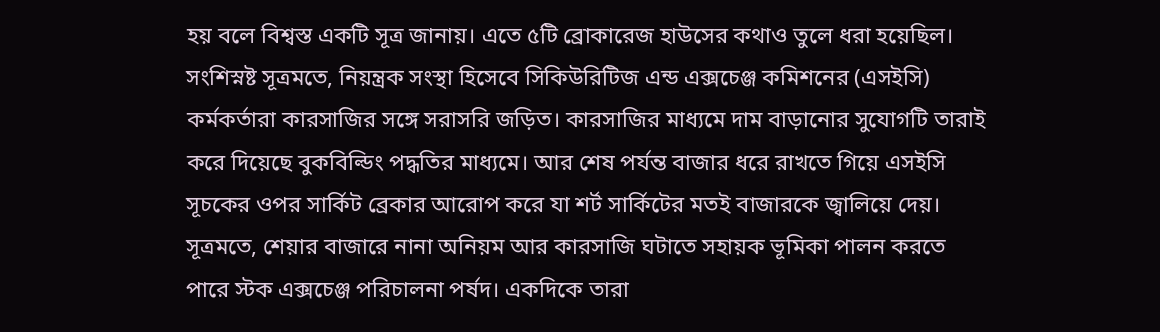হয় বলে বিশ্বস্ত একটি সূত্র জানায়। এতে ৫টি ব্রোকারেজ হাউসের কথাও তুলে ধরা হয়েছিল।
সংশিস্নষ্ট সূত্রমতে, নিয়ন্ত্রক সংস্থা হিসেবে সিকিউরিটিজ এন্ড এক্সচেঞ্জ কমিশনের (এসইসি) কর্মকর্তারা কারসাজির সঙ্গে সরাসরি জড়িত। কারসাজির মাধ্যমে দাম বাড়ানোর সুযোগটি তারাই করে দিয়েছে বুকবিল্ডিং পদ্ধতির মাধ্যমে। আর শেষ পর্যন্ত বাজার ধরে রাখতে গিয়ে এসইসি সূচকের ওপর সার্কিট ব্রেকার আরোপ করে যা শর্ট সার্কিটের মতই বাজারকে জ্বালিয়ে দেয়।
সূত্রমতে, শেয়ার বাজারে নানা অনিয়ম আর কারসাজি ঘটাতে সহায়ক ভূমিকা পালন করতে পারে স্টক এক্সচেঞ্জ পরিচালনা পর্ষদ। একদিকে তারা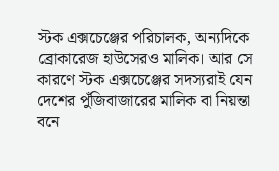স্টক এক্সচেঞ্জের পরিচালক, অন্যদিকে ব্রোকারেজ হাউসেরও মালিক। আর সে কারণে স্টক এক্সচেঞ্জের সদস্যরাই যেন দেশের পুঁজিবাজারের মালিক বা নিয়ন্তা বনে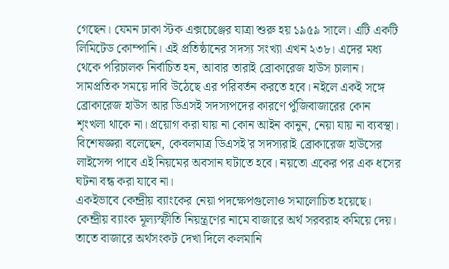গেছেন। যেমন ঢাকা স্টক এক্সচেঞ্জের যাত্রা শুরু হয় ১৯৫৯ সালে। এটি একটি লিমিটেড কোম্পানি। এই প্রতিষ্ঠানের সদস্য সংখ্যা এখন ২৩৮। এদের মধ্য থেকে পরিচালক নির্বাচিত হন, আবার তারাই ব্রোকারেজ হাউস চালান। সামপ্রতিক সময়ে দাবি উঠেছে এর পরিবর্তন করতে হবে। নইলে একই সঙ্গে ব্রোকারেজ হাউস আর ডিএসই সদস্যপদের কারণে পুঁজিবাজারের কোন শৃংখলা থাকে না। প্রয়োগ করা যায় না কোন আইন কানুন, নেয়া যায় না ব্যবস্থা। বিশেষজ্ঞরা বলেছেন, কেবলমাত্র ডিএসই'র সদস্যরাই ব্রোকারেজ হাউসের লাইসেন্স পাবে এই নিয়মের অবসান ঘটাতে হবে। নয়তো একের পর এক ধসের ঘটনা বন্ধ করা যাবে না।
একইভাবে কেন্দ্রীয় ব্যাংকের নেয়া পদক্ষেপগুলোও সমালোচিত হয়েছে। কেন্দ্রীয় ব্যাংক মূল্যস্ফীতি নিয়ন্ত্রণের নামে বাজারে অর্থ সরবরাহ কমিয়ে দেয়। তাতে বাজারে অর্থসংকট দেখা দিলে কলমানি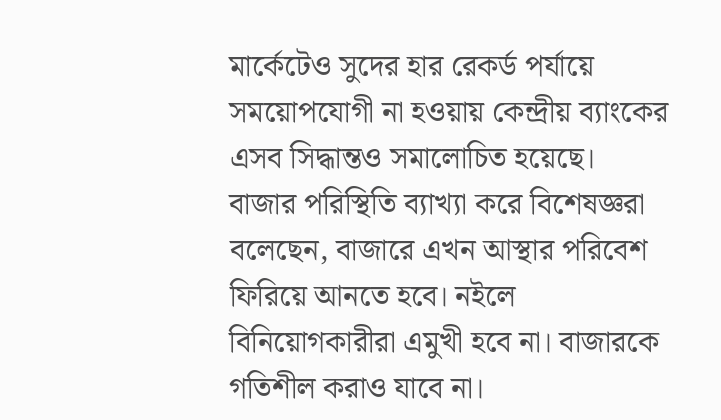মার্কেটেও সুদের হার রেকর্ড পর্যায়ে সময়োপযোগী না হওয়ায় কেন্দ্রীয় ব্যাংকের এসব সিদ্ধান্তও সমালোচিত হয়েছে।
বাজার পরিস্থিতি ব্যাখ্যা করে বিশেষজ্ঞরা বলেছেন, বাজারে এখন আস্থার পরিবেশ ফিরিয়ে আনতে হবে। নইলে বিনিয়োগকারীরা এমুখী হবে না। বাজারকে গতিশীল করাও যাবে না।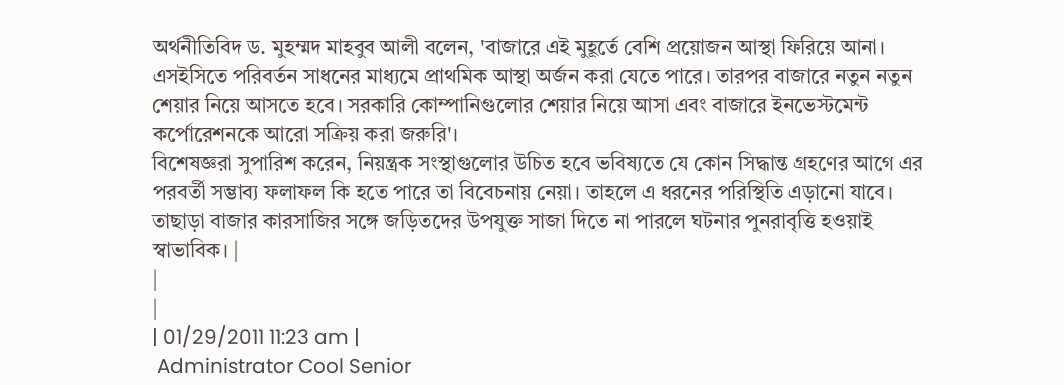অর্থনীতিবিদ ড. মুহম্মদ মাহবুব আলী বলেন, 'বাজারে এই মুহূর্তে বেশি প্রয়োজন আস্থা ফিরিয়ে আনা। এসইসিতে পরিবর্তন সাধনের মাধ্যমে প্রাথমিক আস্থা অর্জন করা যেতে পারে। তারপর বাজারে নতুন নতুন শেয়ার নিয়ে আসতে হবে। সরকারি কোম্পানিগুলোর শেয়ার নিয়ে আসা এবং বাজারে ইনভেস্টমেন্ট কর্পোরেশনকে আরো সক্রিয় করা জরুরি'।
বিশেষজ্ঞরা সুপারিশ করেন, নিয়ন্ত্রক সংস্থাগুলোর উচিত হবে ভবিষ্যতে যে কোন সিদ্ধান্ত গ্রহণের আগে এর পরবর্তী সম্ভাব্য ফলাফল কি হতে পারে তা বিবেচনায় নেয়া। তাহলে এ ধরনের পরিস্থিতি এড়ানো যাবে। তাছাড়া বাজার কারসাজির সঙ্গে জড়িতদের উপযুক্ত সাজা দিতে না পারলে ঘটনার পুনরাবৃত্তি হওয়াই স্বাভাবিক। |
|
|
| 01/29/2011 11:23 am |
 Administrator Cool Senior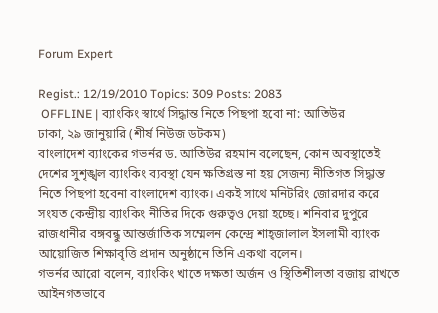Forum Expert

Regist.: 12/19/2010 Topics: 309 Posts: 2083
 OFFLINE | ব্যাংকিং স্বার্থে সিদ্ধান্ত নিতে পিছপা হবো না: আতিউর
ঢাকা, ২৯ জানুয়ারি (শীর্ষ নিউজ ডটকম)
বাংলাদেশ ব্যাংকের গভর্নর ড. আতিউর রহমান বলেছেন, কোন অবস্থাতেই দেশের সুশৃঙ্খল ব্যাংকিং ব্যবস্থা যেন ক্ষতিগ্রস্ত না হয় সেজন্য নীতিগত সিদ্ধান্ত নিতে পিছপা হবেনা বাংলাদেশ ব্যাংক। একই সাথে মনিটরিং জোরদার করে সংযত কেন্দ্রীয় ব্যাংকিং নীতির দিকে গুরুত্বও দেয়া হচ্ছে। শনিবার দুপুরে রাজধানীর বঙ্গবন্ধু আন্তর্জাতিক সম্মেলন কেন্দ্রে শাহ্জালাল ইসলামী ব্যাংক আয়োজিত শিক্ষাবৃত্তি প্রদান অনুষ্ঠানে তিনি একথা বলেন।
গভর্নর আরো বলেন, ব্যাংকিং খাতে দক্ষতা অর্জন ও স্থিতিশীলতা বজায় রাখতে আইনগতভাবে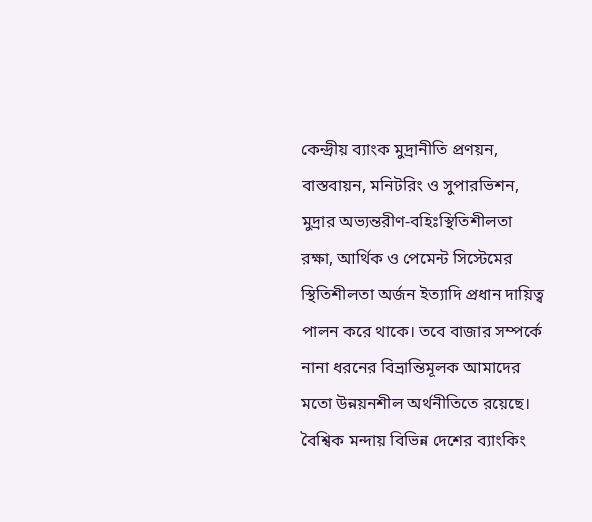কেন্দ্রীয় ব্যাংক মুদ্রানীতি প্রণয়ন, বাস্তবায়ন, মনিটরিং ও সুপারভিশন, মুদ্রার অভ্যন্তরীণ-বহিঃস্থিতিশীলতা রক্ষা, আর্থিক ও পেমেন্ট সিস্টেমের স্থিতিশীলতা অর্জন ইত্যাদি প্রধান দায়িত্ব পালন করে থাকে। তবে বাজার সম্পর্কে নানা ধরনের বিভ্রান্তিমূলক আমাদের মতো উন্নয়নশীল অর্থনীতিতে রয়েছে। বৈশ্বিক মন্দায় বিভিন্ন দেশের ব্যাংকিং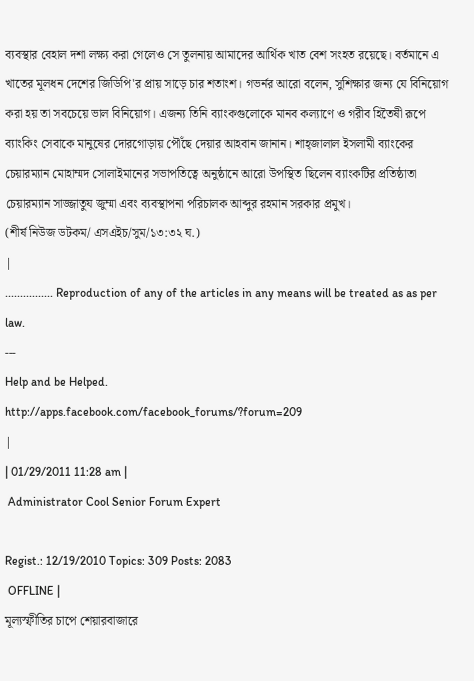ব্যবস্থার বেহাল দশা লক্ষ্য করা গেলেও সে তুলনায় আমাদের আর্থিক খাত বেশ সংহত রয়েছে। বর্তমানে এ খাতের মূলধন দেশের জিডিপি'র প্রায় সাড়ে চার শতাংশ। গভর্নর আরো বলেন, সুশিক্ষার জন্য যে বিনিয়োগ করা হয় তা সবচেয়ে ভাল বিনিয়োগ। এজন্য তিনি ব্যাংকগুলোকে মানব কল্যাণে ও গরীব হিতৈষী রূপে ব্যাংকিং সেবাকে মানুষের দোরগোড়ায় পৌঁছে দেয়ার আহবান জানান। শাহ্জালাল ইসলামী ব্যাংকের চেয়ারম্যান মোহাম্মদ সোলাইমানের সভাপতিত্বে অনুষ্ঠানে আরো উপস্থিত ছিলেন ব্যাংকটির প্রতিষ্ঠাতা চেয়ারম্যান সাজ্জাতুয জুম্মা এবং ব্যবস্থাপনা পরিচালক আব্দুর রহমান সরকার প্রমুখ।
(শীর্ষ নিউজ ডটকম/ এসএইচ/সুম/১৩:৩২ ঘ.)
|
................ Reproduction of any of the articles in any means will be treated as as per law.
---
Help and be Helped.
http://apps.facebook.com/facebook_forums/?forum=209
|
| 01/29/2011 11:28 am |
 Administrator Cool Senior Forum Expert

Regist.: 12/19/2010 Topics: 309 Posts: 2083
 OFFLINE |
মূল্যস্ফীতির চাপে শেয়ারবাজারে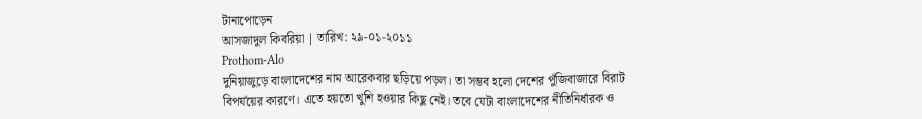টানাপোড়েন
আসজাদুল কিবরিয়া | তারিখ: ২৯-০১-২০১১
Prothom-Alo
দুনিয়াজুড়ে বাংলাদেশের নাম আরেকবার ছড়িয়ে পড়ল। তা সম্ভব হলো দেশের পুঁজিবাজারে বিরাট বিপর্যয়ের কারণে। এতে হয়তো খুশি হওয়ার কিছু নেই। তবে যেটা বাংলাদেশের নীতিনির্ধারক ও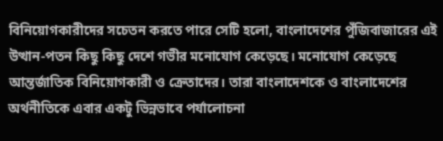বিনিয়োগকারীদের সচেতন করতে পারে সেটি হলো, বাংলাদেশের পুঁজিবাজারের এই উত্থান-পতন কিছু কিছু দেশে গভীর মনোযোগ কেড়েছে। মনোযোগ কেড়েছে আন্তর্জাতিক বিনিয়োগকারী ও ক্রেতাদের। তারা বাংলাদেশকে ও বাংলাদেশের অর্থনীতিকে এবার একটু ভিন্নভাবে পর্যালোচনা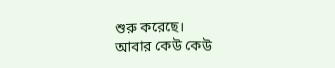শুরু করেছে।
আবার কেউ কেউ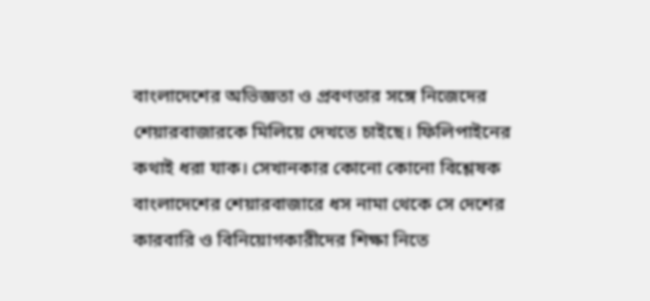বাংলাদেশের অভিজ্ঞতা ও প্রবণতার সঙ্গে নিজেদের শেয়ারবাজারকে মিলিয়ে দেখতে চাইছে। ফিলিপাইনের কথাই ধরা যাক। সেখানকার কোনো কোনো বিশ্লেষক বাংলাদেশের শেয়ারবাজারে ধস নামা থেকে সে দেশের কারবারি ও বিনিয়োগকারীদের শিক্ষা নিতে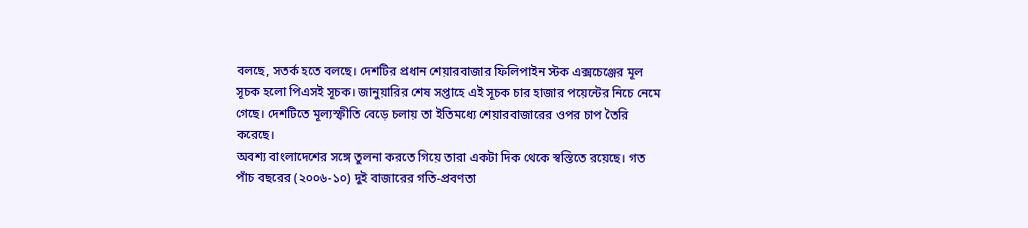বলছে, সতর্ক হতে বলছে। দেশটির প্রধান শেয়ারবাজার ফিলিপাইন স্টক এক্সচেঞ্জের মূল সূচক হলো পিএসই সূচক। জানুয়ারির শেষ সপ্তাহে এই সূচক চার হাজার পয়েন্টের নিচে নেমে গেছে। দেশটিতে মূল্যস্ফীতি বেড়ে চলায় তা ইতিমধ্যে শেয়ারবাজারের ওপর চাপ তৈরি করেছে।
অবশ্য বাংলাদেশের সঙ্গে তুলনা করতে গিয়ে তারা একটা দিক থেকে স্বস্তিতে রয়েছে। গত পাঁচ বছরের (২০০৬-১০) দুই বাজারের গতি-প্রবণতা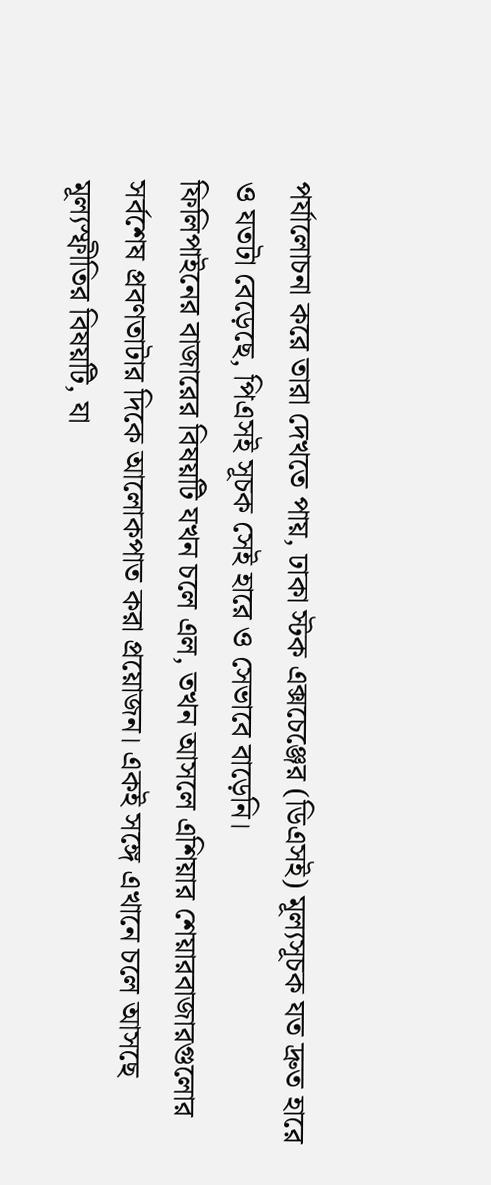পর্যালোচনা করে তারা দেখতে পায়, ঢাকা স্টক এক্সচেঞ্জের (ডিএসই) মূল্যসূচক যত দ্রুত হারে ও যতটা বেড়েছে, পিএসই সূচক সেই হারে ও সেভাবে বাড়েনি।
ফিলিপাইনের বাজারের বিষয়টি যখন চলে এল, তখন আসলে এশিয়ার শেয়ারবাজারগুলোর সর্বশেষ প্রবণতাটার দিকে আলোকপাত করা প্রয়োজন। একই সঙ্গে এখানে চলে আসছে মূল্যস্ফীতির বিষয়টি, যা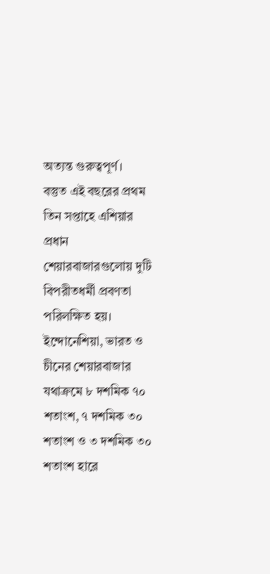অত্যন্ত গুরুত্বপূর্ণ।
বস্তুত এই বছরের প্রথম তিন সপ্তাহে এশিয়ার প্রধান শেয়ারবাজারগুলোয় দুটি বিপরীতধর্মী প্রবণতা পরিলক্ষিত হয়। ইন্দোনেশিয়া, ভারত ও চীনের শেয়ারবাজার যথাক্রমে ৮ দশমিক ৭০ শতাংশ, ৭ দশমিক ৩০ শতাংশ ও ৩ দশমিক ৩০ শতাংশ হারে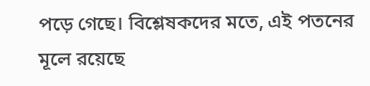পড়ে গেছে। বিশ্লেষকদের মতে, এই পতনের মূলে রয়েছে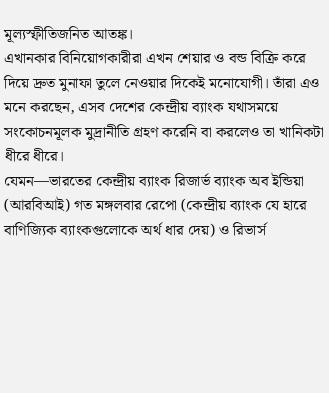মূল্যস্ফীতিজনিত আতঙ্ক।
এখানকার বিনিয়োগকারীরা এখন শেয়ার ও বন্ড বিক্রি করে দিয়ে দ্রুত মুনাফা তুলে নেওয়ার দিকেই মনোযোগী। তাঁরা এও মনে করছেন, এসব দেশের কেন্দ্রীয় ব্যাংক যথাসময়ে সংকোচনমূলক মুদ্রানীতি গ্রহণ করেনি বা করলেও তা খানিকটা ধীরে ধীরে।
যেমন—ভারতের কেন্দ্রীয় ব্যাংক রিজার্ভ ব্যাংক অব ইন্ডিয়া (আরবিআই) গত মঙ্গলবার রেপো (কেন্দ্রীয় ব্যাংক যে হারে বাণিজ্যিক ব্যাংকগুলোকে অর্থ ধার দেয়) ও রিভার্স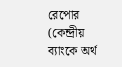রেপোর (কেন্দ্রীয় ব্যাংকে অর্থ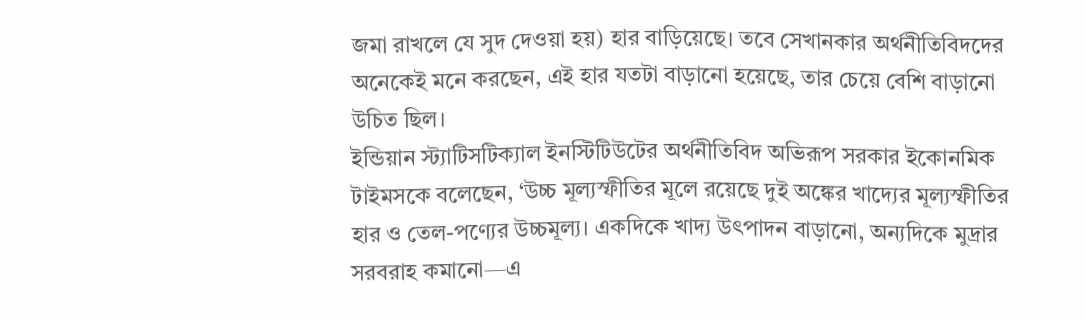জমা রাখলে যে সুদ দেওয়া হয়) হার বাড়িয়েছে। তবে সেখানকার অর্থনীতিবিদদের অনেকেই মনে করছেন, এই হার যতটা বাড়ানো হয়েছে, তার চেয়ে বেশি বাড়ানো উচিত ছিল।
ইন্ডিয়ান স্ট্যাটিসটিক্যাল ইনস্টিটিউটের অর্থনীতিবিদ অভিরূপ সরকার ইকোনমিক টাইমসকে বলেছেন, ‘উচ্চ মূল্যস্ফীতির মূলে রয়েছে দুই অঙ্কের খাদ্যের মূল্যস্ফীতির হার ও তেল-পণ্যের উচ্চমূল্য। একদিকে খাদ্য উৎপাদন বাড়ানো, অন্যদিকে মুদ্রার সরবরাহ কমানো—এ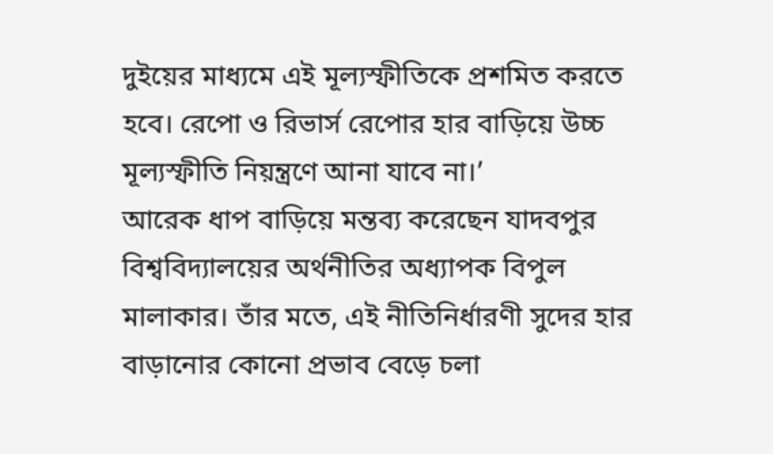দুইয়ের মাধ্যমে এই মূল্যস্ফীতিকে প্রশমিত করতে হবে। রেপো ও রিভার্স রেপোর হার বাড়িয়ে উচ্চ মূল্যস্ফীতি নিয়ন্ত্রণে আনা যাবে না।’
আরেক ধাপ বাড়িয়ে মন্তব্য করেছেন যাদবপুর বিশ্ববিদ্যালয়ের অর্থনীতির অধ্যাপক বিপুল মালাকার। তাঁর মতে, এই নীতিনির্ধারণী সুদের হার বাড়ানোর কোনো প্রভাব বেড়ে চলা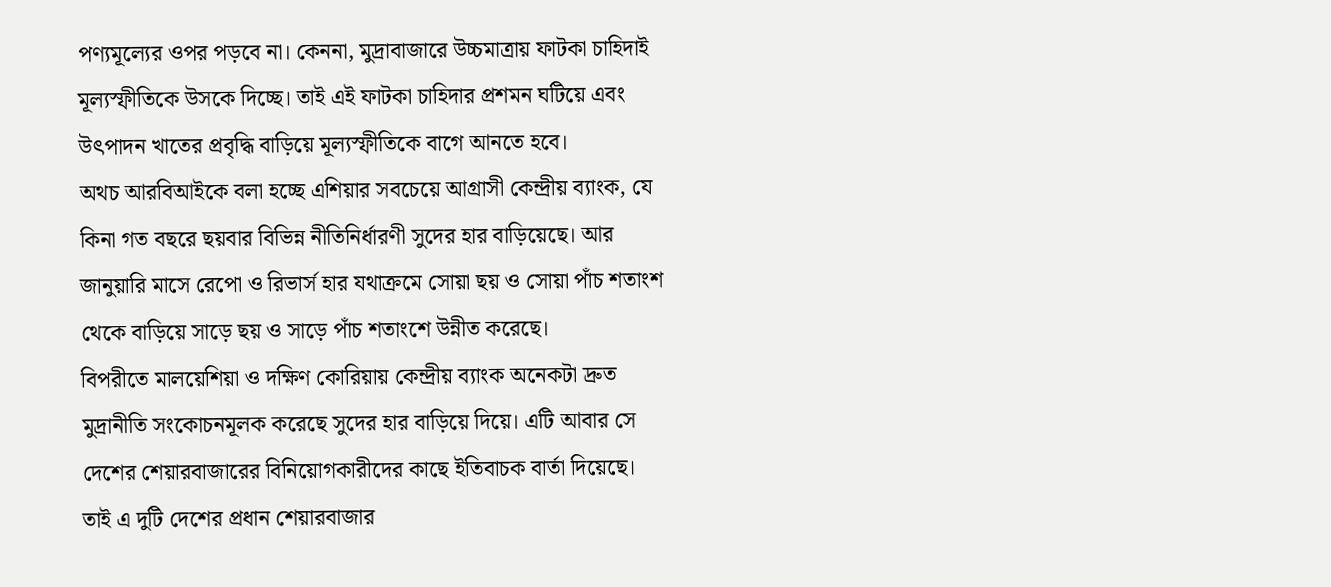পণ্যমূল্যের ওপর পড়বে না। কেননা, মুদ্রাবাজারে উচ্চমাত্রায় ফাটকা চাহিদাই মূল্যস্ফীতিকে উসকে দিচ্ছে। তাই এই ফাটকা চাহিদার প্রশমন ঘটিয়ে এবং উৎপাদন খাতের প্রবৃদ্ধি বাড়িয়ে মূল্যস্ফীতিকে বাগে আনতে হবে।
অথচ আরবিআইকে বলা হচ্ছে এশিয়ার সবচেয়ে আগ্রাসী কেন্দ্রীয় ব্যাংক, যে কিনা গত বছরে ছয়বার বিভিন্ন নীতিনির্ধারণী সুদের হার বাড়িয়েছে। আর জানুয়ারি মাসে রেপো ও রিভার্স হার যথাক্রমে সোয়া ছয় ও সোয়া পাঁচ শতাংশ থেকে বাড়িয়ে সাড়ে ছয় ও সাড়ে পাঁচ শতাংশে উন্নীত করেছে।
বিপরীতে মালয়েশিয়া ও দক্ষিণ কোরিয়ায় কেন্দ্রীয় ব্যাংক অনেকটা দ্রুত মুদ্রানীতি সংকোচনমূলক করেছে সুদের হার বাড়িয়ে দিয়ে। এটি আবার সে দেশের শেয়ারবাজারের বিনিয়োগকারীদের কাছে ইতিবাচক বার্তা দিয়েছে। তাই এ দুটি দেশের প্রধান শেয়ারবাজার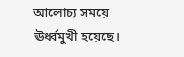আলোচ্য সময়ে ঊর্ধ্বমুখী হয়েছে।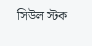সিউল স্টক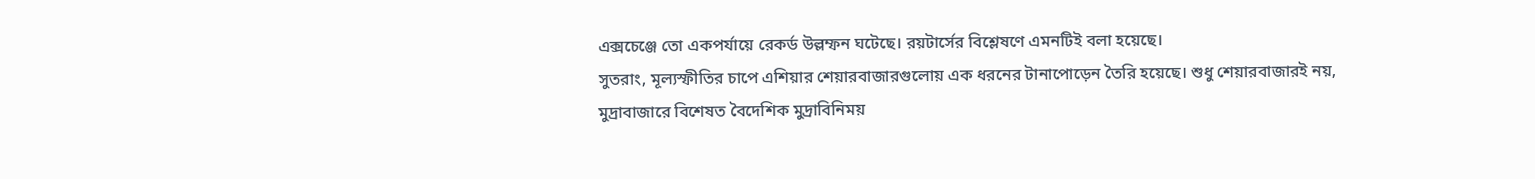এক্সচেঞ্জে তো একপর্যায়ে রেকর্ড উল্লম্ফন ঘটেছে। রয়টার্সের বিশ্লেষণে এমনটিই বলা হয়েছে।
সুতরাং, মূল্যস্ফীতির চাপে এশিয়ার শেয়ারবাজারগুলোয় এক ধরনের টানাপোড়েন তৈরি হয়েছে। শুধু শেয়ারবাজারই নয়, মুদ্রাবাজারে বিশেষত বৈদেশিক মুদ্রাবিনিময়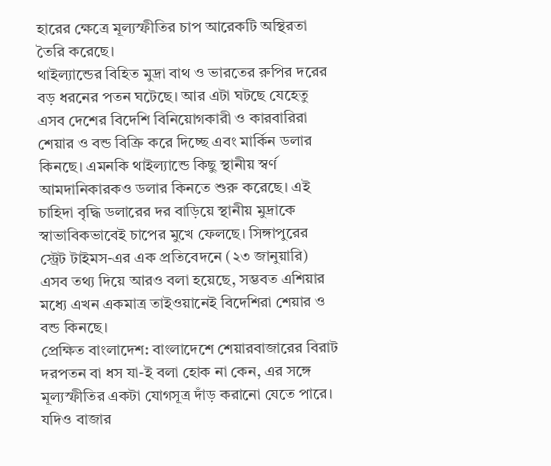হারের ক্ষেত্রে মূল্যস্ফীতির চাপ আরেকটি অস্থিরতা তৈরি করেছে।
থাইল্যান্ডের বিহিত মুদ্রা বাথ ও ভারতের রুপির দরের বড় ধরনের পতন ঘটেছে। আর এটা ঘটছে যেহেতু এসব দেশের বিদেশি বিনিয়োগকারী ও কারবারিরা শেয়ার ও বন্ড বিক্রি করে দিচ্ছে এবং মার্কিন ডলার কিনছে। এমনকি থাইল্যান্ডে কিছু স্থানীয় স্বর্ণ আমদানিকারকও ডলার কিনতে শুরু করেছে। এই চাহিদা বৃদ্ধি ডলারের দর বাড়িয়ে স্থানীয় মুদ্রাকে স্বাভাবিকভাবেই চাপের মুখে ফেলছে। সিঙ্গাপুরের স্ট্রেট টাইমস-এর এক প্রতিবেদনে (২৩ জানুয়ারি) এসব তথ্য দিয়ে আরও বলা হয়েছে, সম্ভবত এশিয়ার মধ্যে এখন একমাত্র তাইওয়ানেই বিদেশিরা শেয়ার ও বন্ড কিনছে।
প্রেক্ষিত বাংলাদেশ: বাংলাদেশে শেয়ারবাজারের বিরাট দরপতন বা ধস যা-ই বলা হোক না কেন, এর সঙ্গে মূল্যস্ফীতির একটা যোগসূত্র দাঁড় করানো যেতে পারে। যদিও বাজার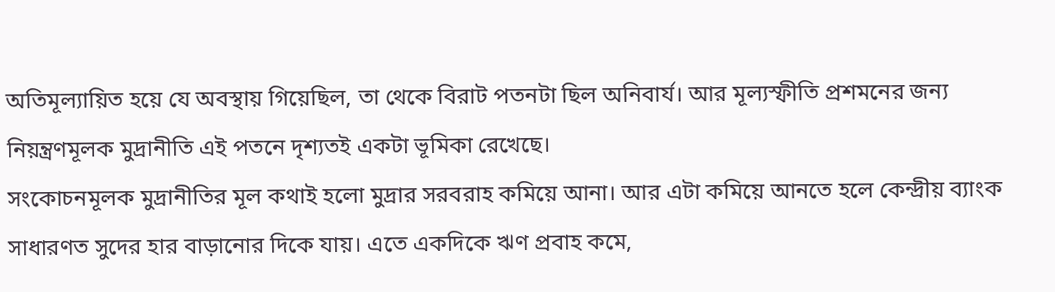অতিমূল্যায়িত হয়ে যে অবস্থায় গিয়েছিল, তা থেকে বিরাট পতনটা ছিল অনিবার্য। আর মূল্যস্ফীতি প্রশমনের জন্য নিয়ন্ত্রণমূলক মুদ্রানীতি এই পতনে দৃশ্যতই একটা ভূমিকা রেখেছে।
সংকোচনমূলক মুদ্রানীতির মূল কথাই হলো মুদ্রার সরবরাহ কমিয়ে আনা। আর এটা কমিয়ে আনতে হলে কেন্দ্রীয় ব্যাংক সাধারণত সুদের হার বাড়ানোর দিকে যায়। এতে একদিকে ঋণ প্রবাহ কমে,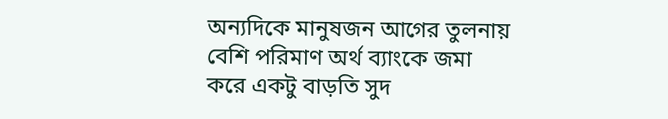অন্যদিকে মানুষজন আগের তুলনায় বেশি পরিমাণ অর্থ ব্যাংকে জমা করে একটু বাড়তি সুদ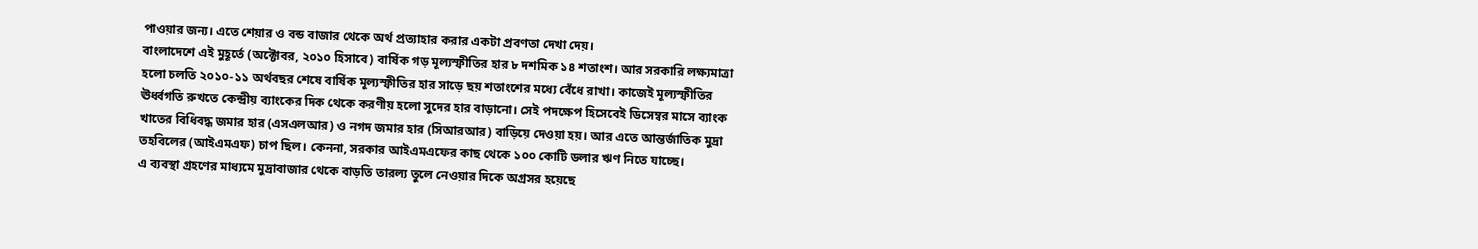পাওয়ার জন্য। এতে শেয়ার ও বন্ড বাজার থেকে অর্থ প্রত্যাহার করার একটা প্রবণতা দেখা দেয়।
বাংলাদেশে এই মুহূর্তে (অক্টোবর, ২০১০ হিসাবে) বার্ষিক গড় মূল্যস্ফীতির হার ৮ দশমিক ১৪ শতাংশ। আর সরকারি লক্ষ্যমাত্রা হলো চলতি ২০১০-১১ অর্থবছর শেষে বার্ষিক মূল্যস্ফীতির হার সাড়ে ছয় শতাংশের মধ্যে বেঁধে রাখা। কাজেই মূল্যস্ফীতির ঊর্ধ্বগতি রুখতে কেন্দ্রীয় ব্যাংকের দিক থেকে করণীয় হলো সুদের হার বাড়ানো। সেই পদক্ষেপ হিসেবেই ডিসেম্বর মাসে ব্যাংক খাতের বিধিবদ্ধ জমার হার (এসএলআর) ও নগদ জমার হার (সিআরআর) বাড়িয়ে দেওয়া হয়। আর এতে আন্তর্জাতিক মুদ্রা তহবিলের (আইএমএফ) চাপ ছিল। কেননা, সরকার আইএমএফের কাছ থেকে ১০০ কোটি ডলার ঋণ নিতে যাচ্ছে।
এ ব্যবস্থা গ্রহণের মাধ্যমে মুদ্রাবাজার থেকে বাড়তি তারল্য তুলে নেওয়ার দিকে অগ্রসর হয়েছে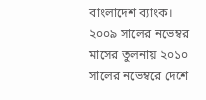বাংলাদেশ ব্যাংক। ২০০৯ সালের নভেম্বর মাসের তুলনায় ২০১০ সালের নভেম্বরে দেশে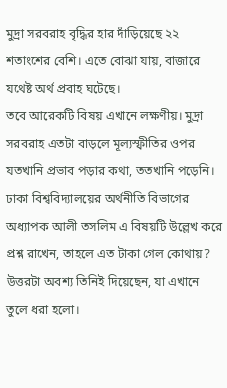মুদ্রা সরবরাহ বৃদ্ধির হার দাঁড়িয়েছে ২২ শতাংশের বেশি। এতে বোঝা যায়, বাজারে যথেষ্ট অর্থ প্রবাহ ঘটেছে।
তবে আরেকটি বিষয় এখানে লক্ষণীয়। মুদ্রা সরবরাহ এতটা বাড়লে মূল্যস্ফীতির ওপর যতখানি প্রভাব পড়ার কথা, ততখানি পড়েনি। ঢাকা বিশ্ববিদ্যালয়ের অর্থনীতি বিভাগের অধ্যাপক আলী তসলিম এ বিষয়টি উল্লেখ করে প্রশ্ন রাখেন, তাহলে এত টাকা গেল কোথায়? উত্তরটা অবশ্য তিনিই দিয়েছেন, যা এখানে তুলে ধরা হলো।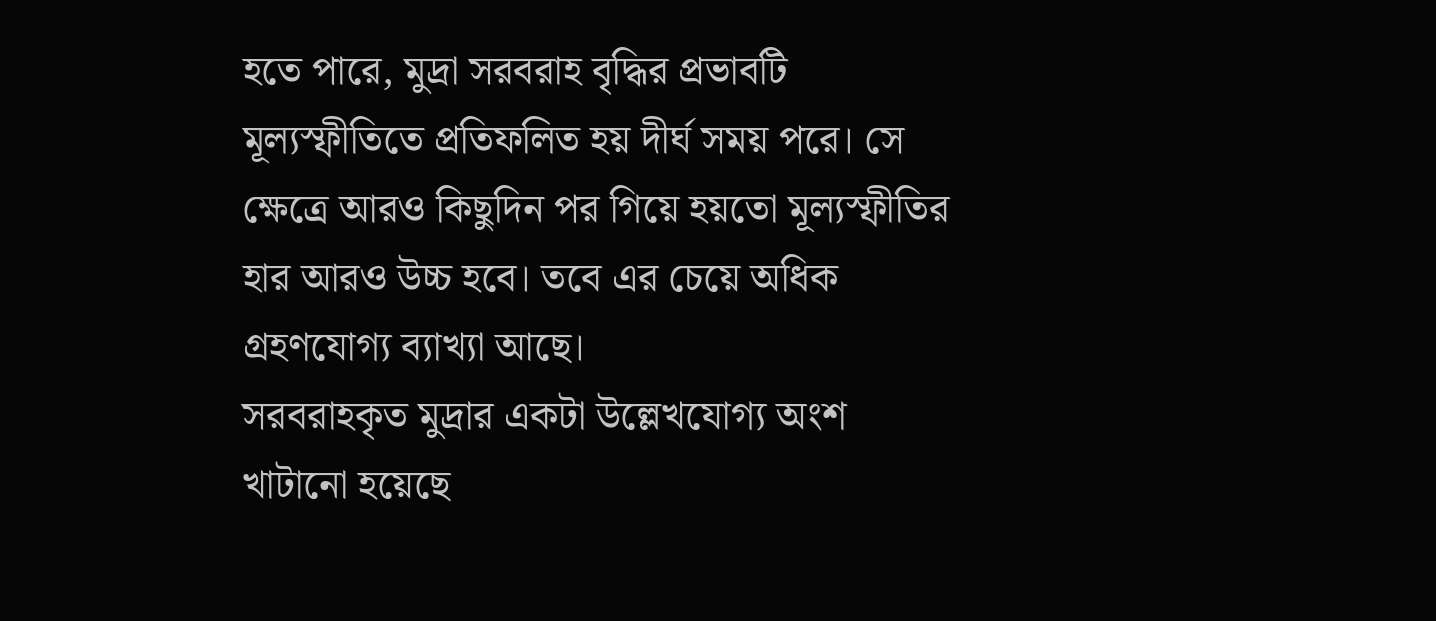হতে পারে, মুদ্রা সরবরাহ বৃদ্ধির প্রভাবটি মূল্যস্ফীতিতে প্রতিফলিত হয় দীর্ঘ সময় পরে। সে ক্ষেত্রে আরও কিছুদিন পর গিয়ে হয়তো মূল্যস্ফীতির হার আরও উচ্চ হবে। তবে এর চেয়ে অধিক গ্রহণযোগ্য ব্যাখ্যা আছে।
সরবরাহকৃত মুদ্রার একটা উল্লেখযোগ্য অংশ খাটানো হয়েছে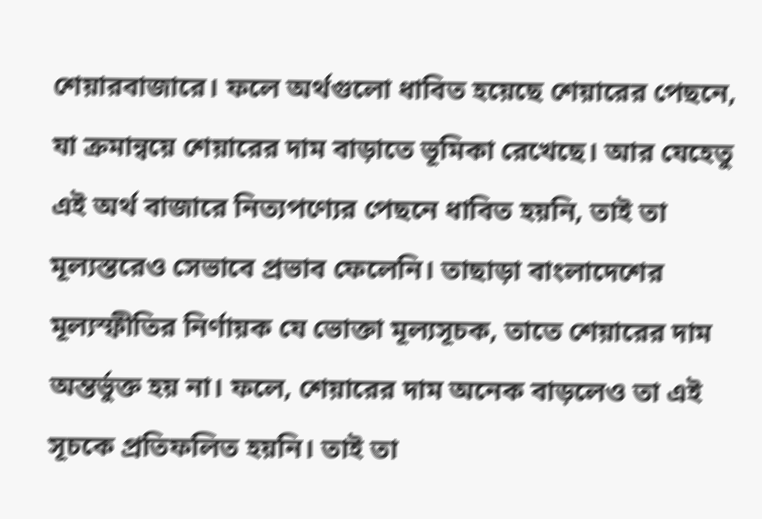শেয়ারবাজারে। ফলে অর্থগুলো ধাবিত হয়েছে শেয়ারের পেছনে, যা ক্রমান্বয়ে শেয়ারের দাম বাড়াতে ভূমিকা রেখেছে। আর যেহেতু এই অর্থ বাজারে নিত্যপণ্যের পেছনে ধাবিত হয়নি, তাই তা মূল্যস্তরেও সেভাবে প্রভাব ফেলেনি। তাছাড়া বাংলাদেশের মূল্যস্ফীতির নির্ণায়ক যে ভোক্তা মূল্যসূচক, তাতে শেয়ারের দাম অন্তর্ভুক্ত হয় না। ফলে, শেয়ারের দাম অনেক বাড়লেও তা এই সূচকে প্রতিফলিত হয়নি। তাই তা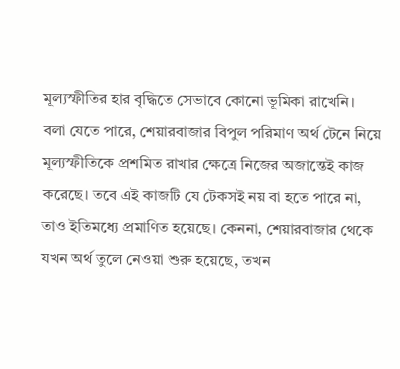মূল্যস্ফীতির হার বৃদ্ধিতে সেভাবে কোনো ভূমিকা রাখেনি।
বলা যেতে পারে, শেয়ারবাজার বিপুল পরিমাণ অর্থ টেনে নিয়ে মূল্যস্ফীতিকে প্রশমিত রাখার ক্ষেত্রে নিজের অজান্তেই কাজ করেছে। তবে এই কাজটি যে টেকসই নয় বা হতে পারে না, তাও ইতিমধ্যে প্রমাণিত হয়েছে। কেননা, শেয়ারবাজার থেকে যখন অর্থ তুলে নেওয়া শুরু হয়েছে, তখন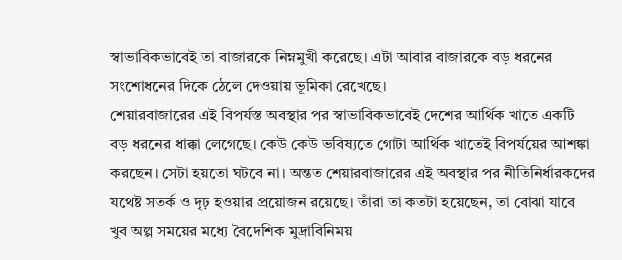স্বাভাবিকভাবেই তা বাজারকে নিম্নমুখী করেছে। এটা আবার বাজারকে বড় ধরনের সংশোধনের দিকে ঠেলে দেওয়ায় ভূমিকা রেখেছে।
শেয়ারবাজারের এই বিপর্যস্ত অবস্থার পর স্বাভাবিকভাবেই দেশের আর্থিক খাতে একটি বড় ধরনের ধাক্কা লেগেছে। কেউ কেউ ভবিষ্যতে গোটা আর্থিক খাতেই বিপর্যয়ের আশঙ্কা করছেন। সেটা হয়তো ঘটবে না। অন্তত শেয়ারবাজারের এই অবস্থার পর নীতিনির্ধারকদের যথেষ্ট সতর্ক ও দৃঢ় হওয়ার প্রয়োজন রয়েছে। তাঁরা তা কতটা হয়েছেন, তা বোঝা যাবে খুব অল্প সময়ের মধ্যে বৈদেশিক মুদ্রাবিনিময়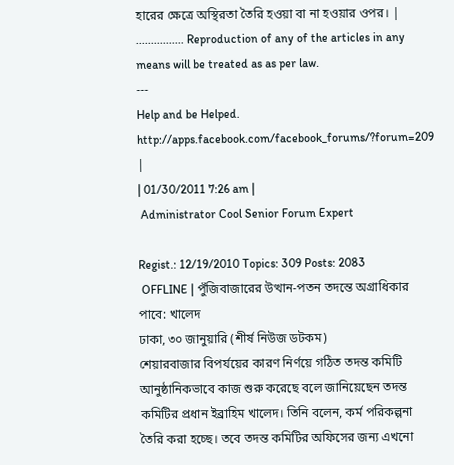হারের ক্ষেত্রে অস্থিরতা তৈরি হওয়া বা না হওয়ার ওপর। |
................ Reproduction of any of the articles in any means will be treated as as per law.
---
Help and be Helped.
http://apps.facebook.com/facebook_forums/?forum=209
|
| 01/30/2011 7:26 am |
 Administrator Cool Senior Forum Expert

Regist.: 12/19/2010 Topics: 309 Posts: 2083
 OFFLINE | পুঁজিবাজারের উত্থান-পতন তদন্তে অগ্রাধিকার পাবে: খালেদ
ঢাকা, ৩০ জানুয়ারি (শীর্ষ নিউজ ডটকম)
শেয়ারবাজার বিপর্যয়ের কারণ নির্ণয়ে গঠিত তদন্ত কমিটি আনুষ্ঠানিকভাবে কাজ শুরু করেছে বলে জানিয়েছেন তদন্ত কমিটির প্রধান ইব্রাহিম খালেদ। তিনি বলেন, কর্ম পরিকল্পনা তৈরি করা হচ্ছে। তবে তদন্ত কমিটির অফিসের জন্য এখনো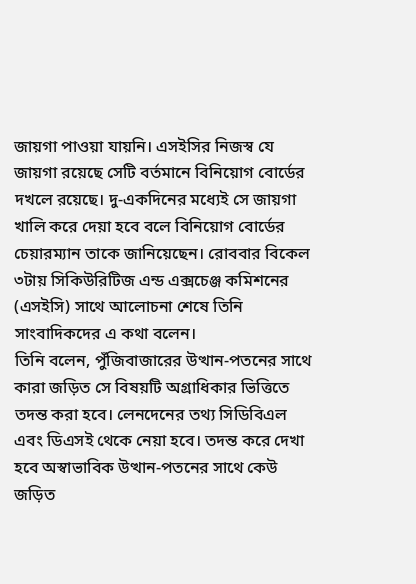জায়গা পাওয়া যায়নি। এসইসির নিজস্ব যে জায়গা রয়েছে সেটি বর্তমানে বিনিয়োগ বোর্ডের দখলে রয়েছে। দু-একদিনের মধ্যেই সে জায়গা খালি করে দেয়া হবে বলে বিনিয়োগ বোর্ডের চেয়ারম্যান তাকে জানিয়েছেন। রোববার বিকেল ৩টায় সিকিউরিটিজ এন্ড এক্সচেঞ্জ কমিশনের (এসইসি) সাথে আলোচনা শেষে তিনি সাংবাদিকদের এ কথা বলেন।
তিনি বলেন, পুঁজিবাজারের উত্থান-পতনের সাথে কারা জড়িত সে বিষয়টি অগ্রাধিকার ভিত্তিতে তদন্ত করা হবে। লেনদেনের তথ্য সিডিবিএল এবং ডিএসই থেকে নেয়া হবে। তদন্ত করে দেখা হবে অস্বাভাবিক উত্থান-পতনের সাথে কেউ জড়িত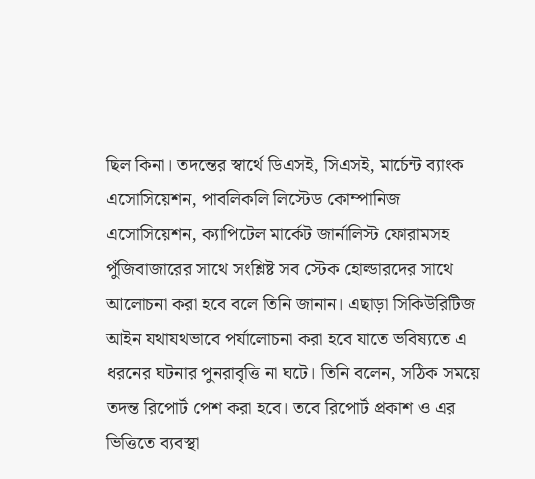ছিল কিনা। তদন্তের স্বার্থে ডিএসই, সিএসই, মার্চেন্ট ব্যাংক এসোসিয়েশন, পাবলিকলি লিস্টেড কোম্পানিজ এসোসিয়েশন, ক্যাপিটেল মার্কেট জার্নালিস্ট ফোরামসহ পুঁজিবাজারের সাথে সংশ্লিষ্ট সব স্টেক হোল্ডারদের সাথে আলোচনা করা হবে বলে তিনি জানান। এছাড়া সিকিউরিটিজ আইন যথাযথভাবে পর্যালোচনা করা হবে যাতে ভবিষ্যতে এ ধরনের ঘটনার পুনরাবৃত্তি না ঘটে। তিনি বলেন, সঠিক সময়ে তদন্ত রিপোর্ট পেশ করা হবে। তবে রিপোর্ট প্রকাশ ও এর ভিত্তিতে ব্যবস্থা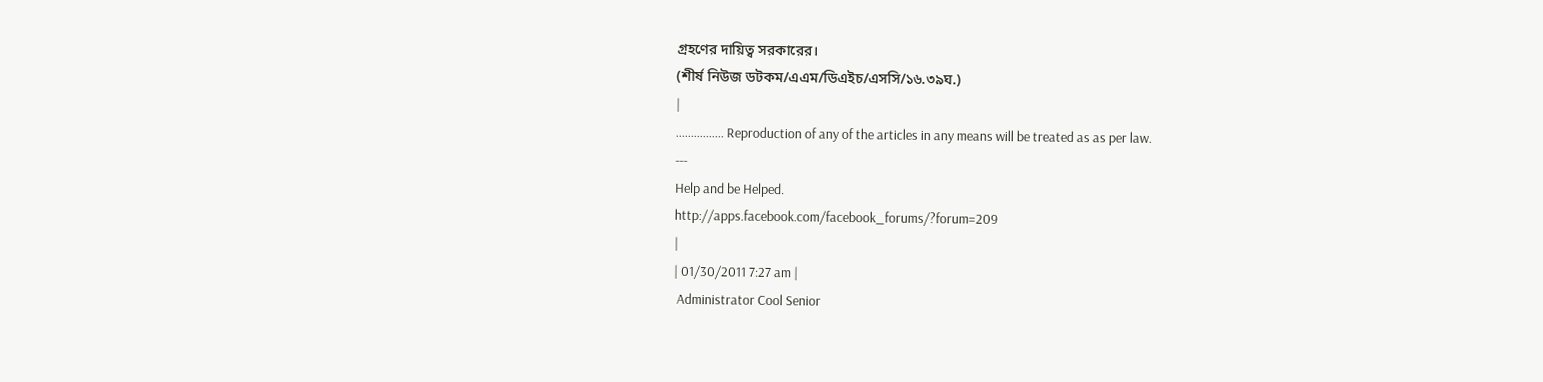গ্রহণের দায়িত্ব সরকারের।
(শীর্ষ নিউজ ডটকম/এএম/ডিএইচ/এসসি/১৬.৩৯ঘ.)
|
................ Reproduction of any of the articles in any means will be treated as as per law.
---
Help and be Helped.
http://apps.facebook.com/facebook_forums/?forum=209
|
| 01/30/2011 7:27 am |
 Administrator Cool Senior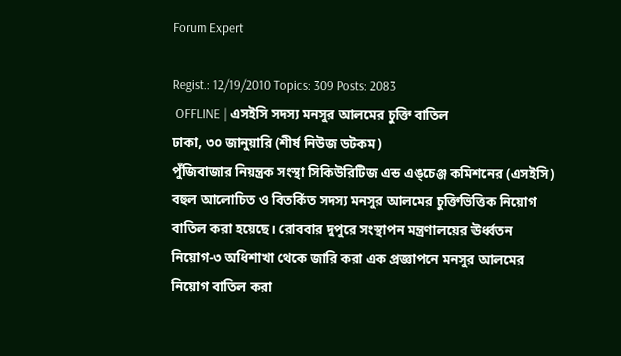Forum Expert

Regist.: 12/19/2010 Topics: 309 Posts: 2083
 OFFLINE | এসইসি সদস্য মনসুর আলমের চুক্তি বাতিল
ঢাকা, ৩০ জানুয়ারি (শীর্ষ নিউজ ডটকম)
পুঁজিবাজার নিয়ন্ত্রক সংস্থা সিকিউরিটিজ এন্ড এঙ্চেঞ্জ কমিশনের (এসইসি) বহুল আলোচিত ও বিতর্কিত সদস্য মনসুর আলমের চুক্তিভিত্তিক নিয়োগ বাতিল করা হয়েছে। রোববার দুপুরে সংস্থাপন মন্ত্রণালয়ের ঊর্ধ্বতন নিয়োগ-৩ অধিশাখা থেকে জারি করা এক প্রজ্ঞাপনে মনসুর আলমের নিয়োগ বাতিল করা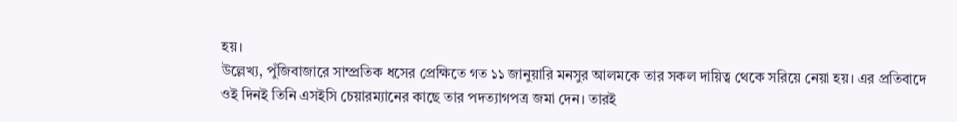হয়।
উল্লেখ্য, পুঁজিবাজারে সাম্প্রতিক ধসের প্রেক্ষিতে গত ১১ জানুয়ারি মনসুর আলমকে তার সকল দায়িত্ব থেকে সরিয়ে নেয়া হয়। এর প্রতিবাদে ওই দিনই তিনি এসইসি চেয়ারম্যানের কাছে তার পদত্যাগপত্র জমা দেন। তারই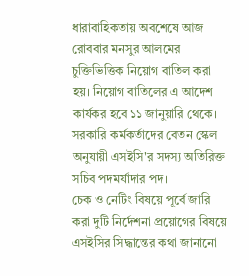ধারাবাহিকতায় অবশেষে আজ রোববার মনসুর আলমের চুক্তিভিত্তিক নিয়োগ বাতিল করা হয়। নিয়োগ বাতিলের এ আদেশ কার্যকর হবে ১১ জানুয়ারি থেকে। সরকারি কর্মকর্তাদের বেতন স্কেল অনুযায়ী এসইসি'র সদস্য অতিরিক্ত সচিব পদমর্যাদার পদ।
চেক ও নেটিং বিষয়ে পূর্বে জারি করা দুটি নির্দেশনা প্রয়োগের বিষয়ে এসইসির সিদ্ধান্তের কথা জানানো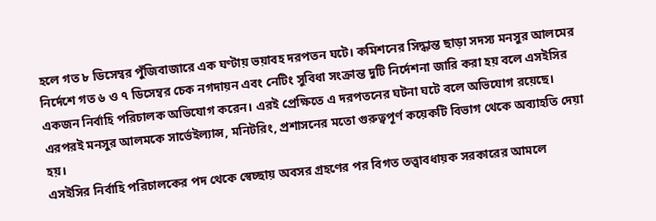হলে গত ৮ ডিসেম্বর পুঁজিবাজারে এক ঘণ্টায় ভয়াবহ দরপতন ঘটে। কমিশনের সিদ্ধান্ত ছাড়া সদস্য মনসুর আলমের নির্দেশে গত ৬ ও ৭ ডিসেম্বর চেক নগদায়ন এবং নেটিং সুবিধা সংক্রান্ত দুটি নির্দেশনা জারি করা হয় বলে এসইসির একজন নির্বাহি পরিচালক অভিযোগ করেন। এরই প্রেক্ষিতে এ দরপতনের ঘটনা ঘটে বলে অভিযোগ রয়েছে। এরপরই মনসুর আলমকে সার্ভেইল্যান্স, মনিটরিং, প্রশাসনের মতো গুরুত্বপূর্ণ কয়েকটি বিভাগ থেকে অব্যাহতি দেয়া হয়।
এসইসির নির্বাহি পরিচালকের পদ থেকে স্বেচ্ছায় অবসর গ্রহণের পর বিগত তত্ত্বাবধায়ক সরকারের আমলে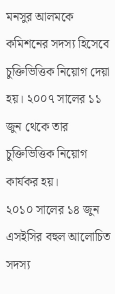মনসুর আলমকে কমিশনের সদস্য হিসেবে চুক্তিভিত্তিক নিয়োগ দেয়া হয়। ২০০৭ সালের ১১ জুন থেকে তার চুক্তিভিত্তিক নিয়োগ কার্যকর হয়।
২০১০ সালের ১৪ জুন এসইসির বহুল আলোচিত সদস্য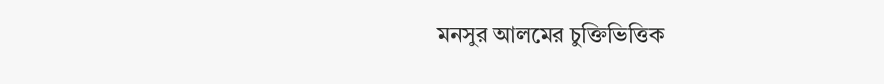মনসুর আলমের চুক্তিভিত্তিক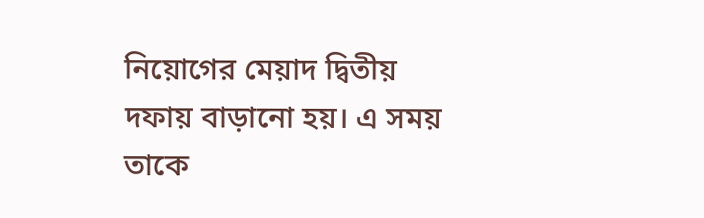নিয়োগের মেয়াদ দ্বিতীয় দফায় বাড়ানো হয়। এ সময় তাকে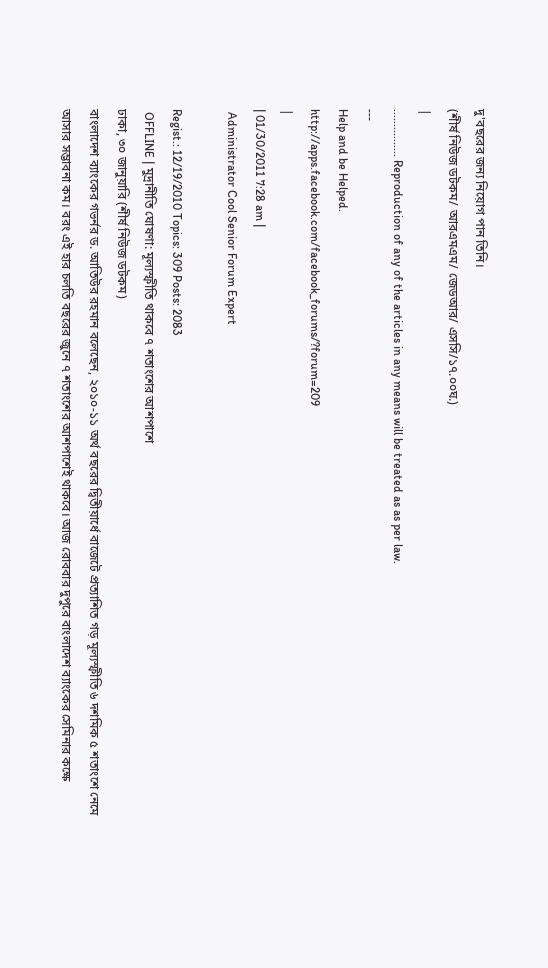দু'বছরের জন্য নিয়োগ পান তিনি।
(শীর্ষ নিউজ ডটকম/ আরএমএম/ জেডআর/ এসসি/১৭.০০ঘ.)
|
................ Reproduction of any of the articles in any means will be treated as as per law.
---
Help and be Helped.
http://apps.facebook.com/facebook_forums/?forum=209
|
| 01/30/2011 7:28 am |
 Administrator Cool Senior Forum Expert

Regist.: 12/19/2010 Topics: 309 Posts: 2083
 OFFLINE | মুদ্রানীতি ঘোষণা: মূল্যস্ফীতি থাকবে ৭ শতাংশের আশপাশে
ঢাকা, ৩০ জানুয়ারি (শীর্ষ নিউজ ডটকম)
বাংলাদেশ ব্যাংকের গভর্নর ড. আতিউর রহমান বলেছেন, ২০১০-১১ অর্থ বছরের দ্বিতীয়ার্ধে বাজেটে প্রত্যাশিত গড় মূল্যস্ফীতি ৬ দশমিক ৫ শতাংশে নেমে আসার সম্ভাবনা কম। বরং এই হার চলতি বছরের জুনে ৭ শতাংশের আশপাশেই থাকবে। আজ রোববার দুপুরে বাংলাদেশ ব্যাংকের সেমিনার কক্ষে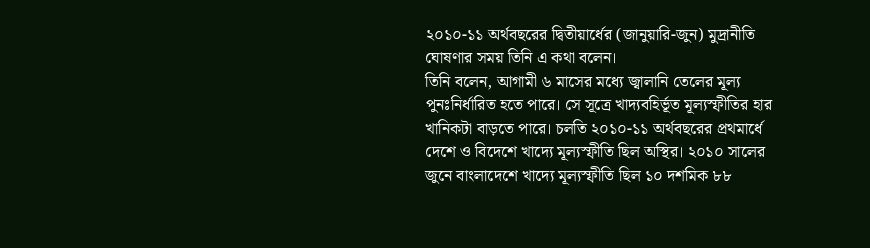২০১০-১১ অর্থবছরের দ্বিতীয়ার্ধের (জানুয়ারি-জুন) মুদ্রানীতি ঘোষণার সময় তিনি এ কথা বলেন।
তিনি বলেন, আগামী ৬ মাসের মধ্যে জ্বালানি তেলের মূল্য পুনঃনির্ধারিত হতে পারে। সে সূত্রে খাদ্যবহির্ভূত মূল্যস্ফীতির হার খানিকটা বাড়তে পারে। চলতি ২০১০-১১ অর্থবছরের প্রথমার্ধে দেশে ও বিদেশে খাদ্যে মূল্যস্ফীতি ছিল অস্থির। ২০১০ সালের জুনে বাংলাদেশে খাদ্যে মূল্যস্ফীতি ছিল ১০ দশমিক ৮৮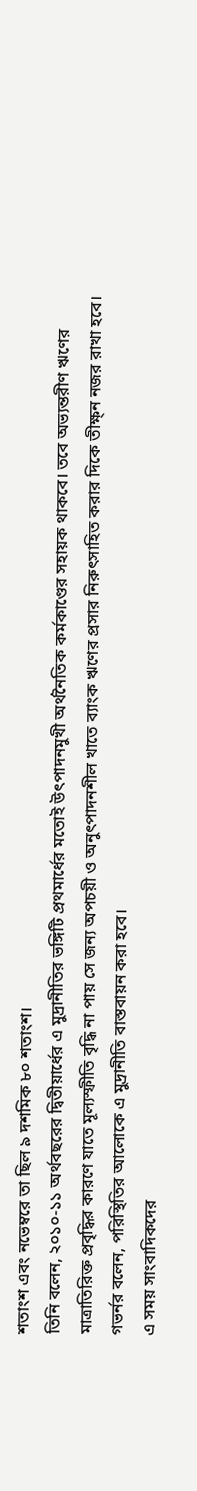শতাংশ এবং নভেম্বরে তা ছিল ৯ দশমিক ৮০ শতাংশ।
তিনি বলেন, ২০১০-১১ অর্থবছরের দ্বিতীয়ার্ধের এ মুদ্রানীতির ভঙ্গিটি প্রথমার্ধের মতোই উৎপাদনমুখী অর্থনৈতিক কর্মকাণ্ডের সহায়ক থাকবে। তবে অভ্যন্তরীণ ঋণের মাত্রাতিরিক্ত প্রবৃদ্ধির কারণে যাতে মূল্যস্ফীতি বৃদ্ধি না পায় সে জন্য অপচয়ী ও অনুৎপাদনশীল খাতে ব্যাংক ঋণের প্রসার নিরুৎসাহিত করার দিকে তীক্ষ্ন নজর রাখা হবে।
গভর্নর বলেন, পরিস্থিতির আলোকে এ মুদ্রানীতি বাস্তবায়ন করা হবে।
এ সময় সাংবাদিকদের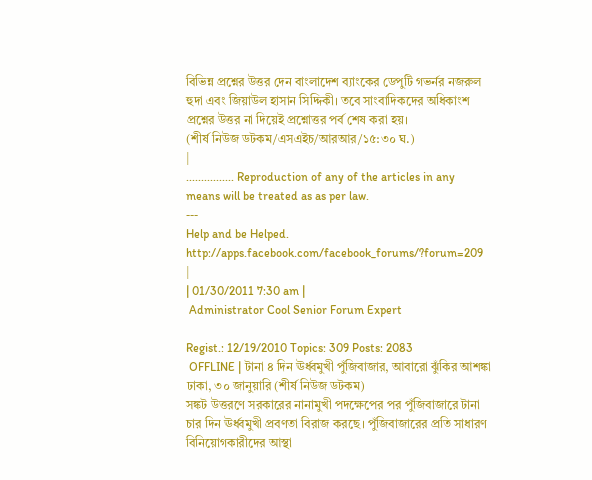বিভিন্ন প্রশ্নের উত্তর দেন বাংলাদেশ ব্যাংকের ডেপুটি গভর্নর নজরুল হুদা এবং জিয়াউল হাসান সিদ্দিকী। তবে সাংবাদিকদের অধিকাংশ প্রশ্নের উত্তর না দিয়েই প্রশ্নোত্তর পর্ব শেষ করা হয়।
(শীর্ষ নিউজ ডটকম/এসএইচ/আরআর/১৫:৩০ ঘ.)
|
................ Reproduction of any of the articles in any means will be treated as as per law.
---
Help and be Helped.
http://apps.facebook.com/facebook_forums/?forum=209
|
| 01/30/2011 7:30 am |
 Administrator Cool Senior Forum Expert

Regist.: 12/19/2010 Topics: 309 Posts: 2083
 OFFLINE | টানা ৪ দিন ঊর্ধ্বমুখী পুঁজিবাজার, আবারো ঝুঁকির আশঙ্কা
ঢাকা, ৩০ জানুয়ারি (শীর্ষ নিউজ ডটকম)
সঙ্কট উত্তরণে সরকারের নানামুখী পদক্ষেপের পর পুঁজিবাজারে টানা চার দিন ঊর্ধ্বমুখী প্রবণতা বিরাজ করছে। পুঁজিবাজারের প্রতি সাধারণ বিনিয়োগকারীদের আস্থা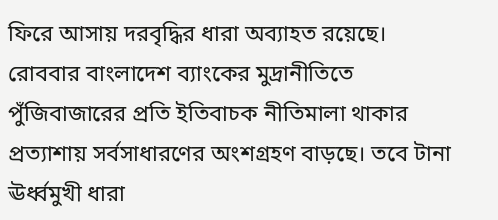ফিরে আসায় দরবৃদ্ধির ধারা অব্যাহত রয়েছে। রোববার বাংলাদেশ ব্যাংকের মুদ্রানীতিতে পুঁজিবাজারের প্রতি ইতিবাচক নীতিমালা থাকার প্রত্যাশায় সর্বসাধারণের অংশগ্রহণ বাড়ছে। তবে টানা ঊর্ধ্বমুখী ধারা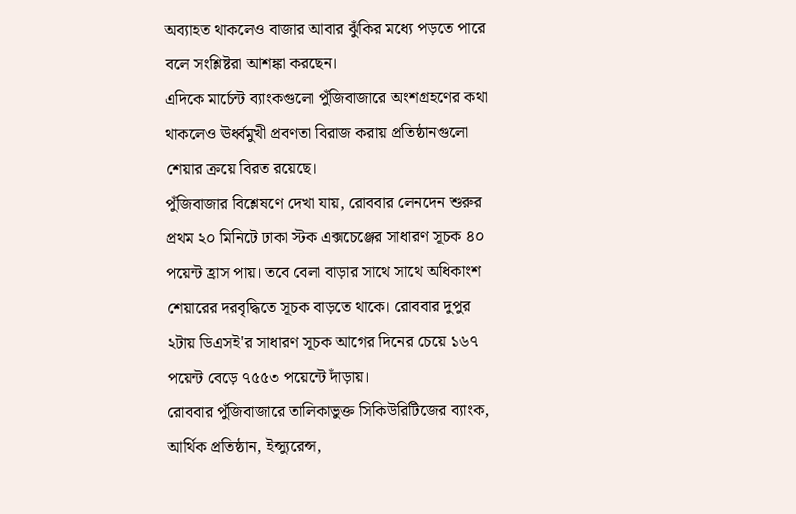অব্যাহত থাকলেও বাজার আবার ঝুঁকির মধ্যে পড়তে পারে বলে সংশ্লিষ্টরা আশঙ্কা করছেন।
এদিকে মার্চেন্ট ব্যাংকগুলো পুঁজিবাজারে অংশগ্রহণের কথা থাকলেও ঊর্ধ্বমুখী প্রবণতা বিরাজ করায় প্রতিষ্ঠানগুলো শেয়ার ক্রয়ে বিরত রয়েছে।
পুঁজিবাজার বিশ্লেষণে দেখা যায়, রোববার লেনদেন শুরুর প্রথম ২০ মিনিটে ঢাকা স্টক এক্সচেঞ্জের সাধারণ সূচক ৪০ পয়েন্ট হ্রাস পায়। তবে বেলা বাড়ার সাথে সাথে অধিকাংশ শেয়ারের দরবৃদ্ধিতে সূচক বাড়তে থাকে। রোববার দুপুর ২টায় ডিএসই'র সাধারণ সূচক আগের দিনের চেয়ে ১৬৭ পয়েন্ট বেড়ে ৭৫৫৩ পয়েন্টে দাঁড়ায়।
রোববার পুঁজিবাজারে তালিকাভুক্ত সিকিউরিটিজের ব্যাংক, আর্থিক প্রতিষ্ঠান, ইন্স্যুরেন্স,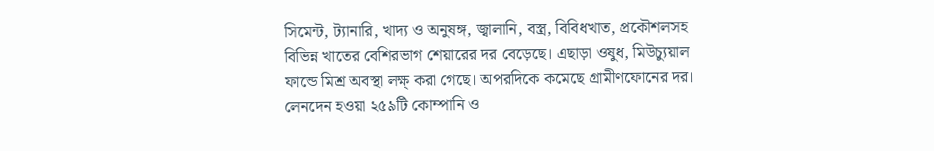সিমেন্ট, ট্যানারি, খাদ্য ও অনুষঙ্গ, জ্বালানি, বস্ত্র, বিবিধখাত, প্রকৌশলসহ বিভিন্ন খাতের বেশিরভাগ শেয়ারের দর বেড়েছে। এছাড়া ওষুধ, মিউচ্যুয়াল ফান্ডে মিশ্র অবস্থা লক্ষ্ করা গেছে। অপরদিকে কমেছে গ্রামীণফোনের দর। লেনদেন হওয়া ২৫৯টি কোম্পানি ও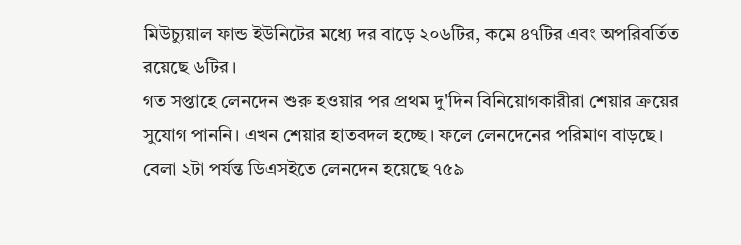মিউচ্যুয়াল ফান্ড ইউনিটের মধ্যে দর বাড়ে ২০৬টির, কমে ৪৭টির এবং অপরিবর্তিত রয়েছে ৬টির।
গত সপ্তাহে লেনদেন শুরু হওয়ার পর প্রথম দু'দিন বিনিয়োগকারীরা শেয়ার ক্রয়ের সুযোগ পাননি। এখন শেয়ার হাতবদল হচ্ছে। ফলে লেনদেনের পরিমাণ বাড়ছে। বেলা ২টা পর্যন্ত ডিএসইতে লেনদেন হয়েছে ৭৫৯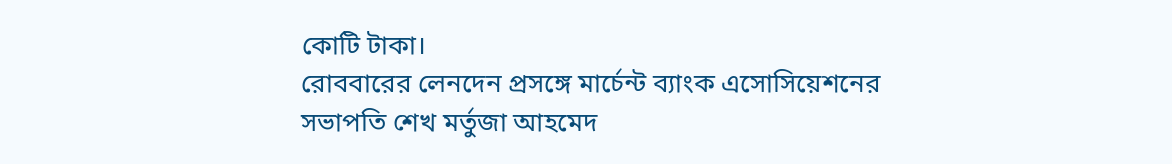কোটি টাকা।
রোববারের লেনদেন প্রসঙ্গে মার্চেন্ট ব্যাংক এসোসিয়েশনের সভাপতি শেখ মর্তুজা আহমেদ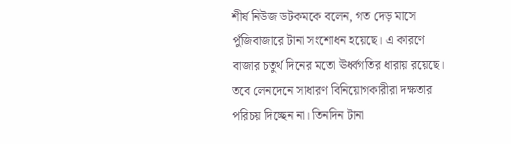শীর্ষ নিউজ ডটকমকে বলেন, গত দেড় মাসে পুঁজিবাজারে টানা সংশোধন হয়েছে। এ কারণে বাজার চতুর্থ দিনের মতো ঊর্ধ্বগতির ধারায় রয়েছে। তবে লেনদেনে সাধারণ বিনিয়োগকারীরা দক্ষতার পরিচয় দিচ্ছেন না। তিনদিন টানা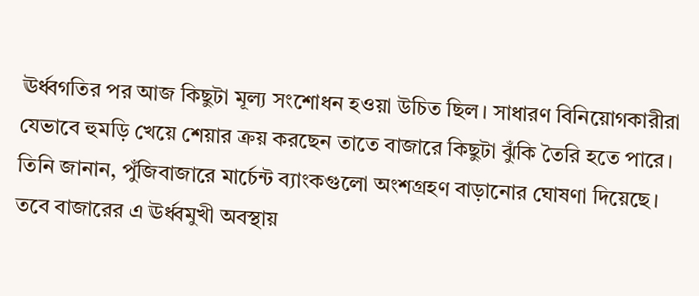ঊর্ধ্বগতির পর আজ কিছুটা মূল্য সংশোধন হওয়া উচিত ছিল। সাধারণ বিনিয়োগকারীরা যেভাবে হুমড়ি খেয়ে শেয়ার ক্রয় করছেন তাতে বাজারে কিছুটা ঝুঁকি তৈরি হতে পারে। তিনি জানান, পুঁজিবাজারে মার্চেন্ট ব্যাংকগুলো অংশগ্রহণ বাড়ানোর ঘোষণা দিয়েছে। তবে বাজারের এ ঊর্ধ্বমুখী অবস্থায়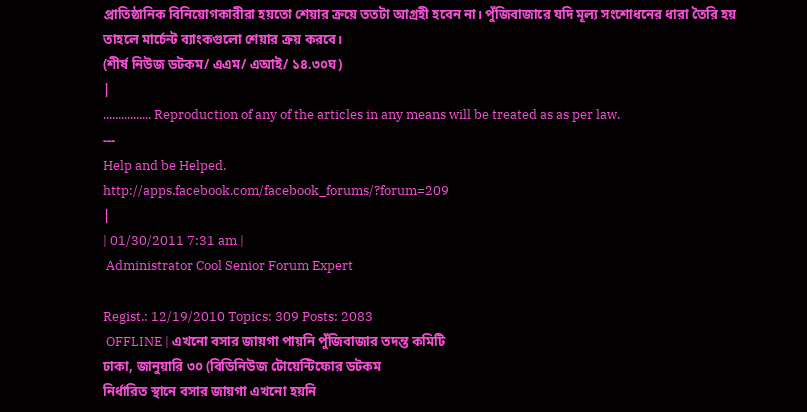প্রাতিষ্ঠানিক বিনিয়োগকারীরা হয়তো শেয়ার ক্রয়ে ততটা আগ্রহী হবেন না। পুঁজিবাজারে যদি মূল্য সংশোধনের ধারা তৈরি হয় তাহলে মার্চেন্ট ব্যাংকগুলো শেয়ার ক্রয় করবে।
(শীর্ষ নিউজ ডটকম/ এএম/ এআই/ ১৪.৩০ঘ)
|
................ Reproduction of any of the articles in any means will be treated as as per law.
---
Help and be Helped.
http://apps.facebook.com/facebook_forums/?forum=209
|
| 01/30/2011 7:31 am |
 Administrator Cool Senior Forum Expert

Regist.: 12/19/2010 Topics: 309 Posts: 2083
 OFFLINE | এখনো বসার জায়গা পায়নি পুঁজিবাজার তদন্ত কমিটি
ঢাকা, জানুয়ারি ৩০ (বিডিনিউজ টোয়েন্টিফোর ডটকম
নির্ধারিত স্থানে বসার জায়গা এখনো হয়নি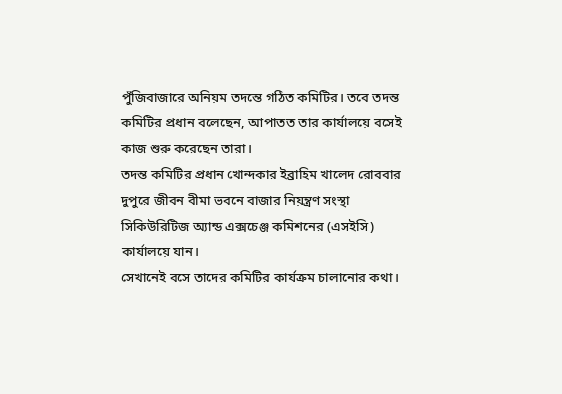পুঁজিবাজারে অনিয়ম তদন্তে গঠিত কমিটির। তবে তদন্ত কমিটির প্রধান বলেছেন, আপাতত তার কার্যালয়ে বসেই কাজ শুরু করেছেন তারা।
তদন্ত কমিটির প্রধান খোন্দকার ইব্রাহিম খালেদ রোববার দুপুরে জীবন বীমা ভবনে বাজার নিয়ন্ত্রণ সংস্থা সিকিউরিটিজ অ্যান্ড এক্সচেঞ্জ কমিশনের (এসইসি) কার্যালয়ে যান।
সেখানেই বসে তাদের কমিটির কার্যক্রম চালানোর কথা।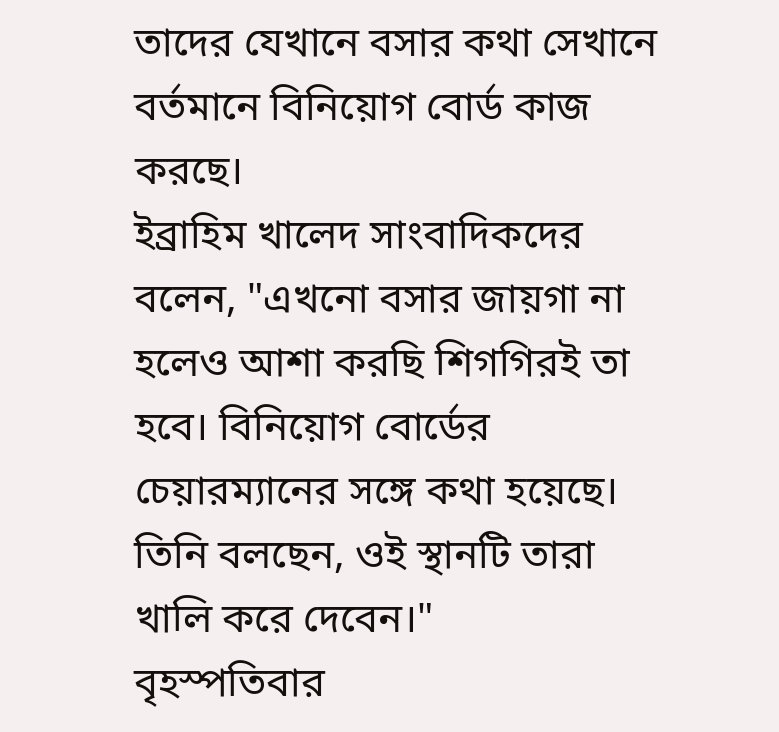তাদের যেখানে বসার কথা সেখানে বর্তমানে বিনিয়োগ বোর্ড কাজ করছে।
ইব্রাহিম খালেদ সাংবাদিকদের বলেন, "এখনো বসার জায়গা না হলেও আশা করছি শিগগিরই তা হবে। বিনিয়োগ বোর্ডের চেয়ারম্যানের সঙ্গে কথা হয়েছে। তিনি বলছেন, ওই স্থানটি তারা খালি করে দেবেন।"
বৃহস্পতিবার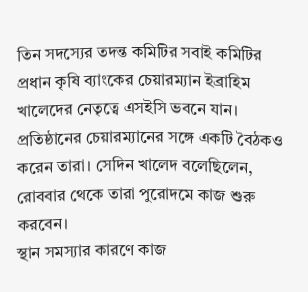তিন সদস্যের তদন্ত কমিটির সবাই কমিটির প্রধান কৃষি ব্যাংকের চেয়ারম্যান ইব্রাহিম খালেদের নেতৃত্বে এসইসি ভবনে যান। প্রতিষ্ঠানের চেয়ারম্যানের সঙ্গে একটি বৈঠকও করেন তারা। সেদিন খালেদ বলেছিলেন, রোববার থেকে তারা পুরোদমে কাজ শুরু করবেন।
স্থান সমস্যার কারণে কাজ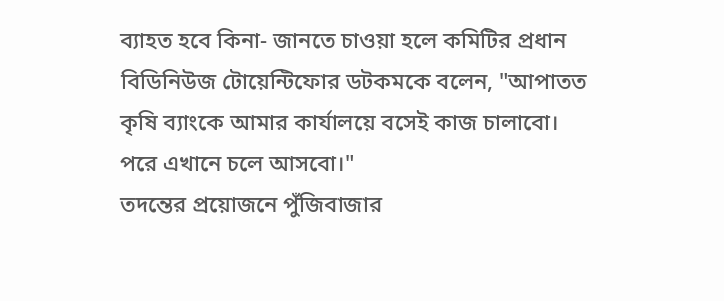ব্যাহত হবে কিনা- জানতে চাওয়া হলে কমিটির প্রধান বিডিনিউজ টোয়েন্টিফোর ডটকমকে বলেন, "আপাতত কৃষি ব্যাংকে আমার কার্যালয়ে বসেই কাজ চালাবো। পরে এখানে চলে আসবো।"
তদন্তের প্রয়োজনে পুঁজিবাজার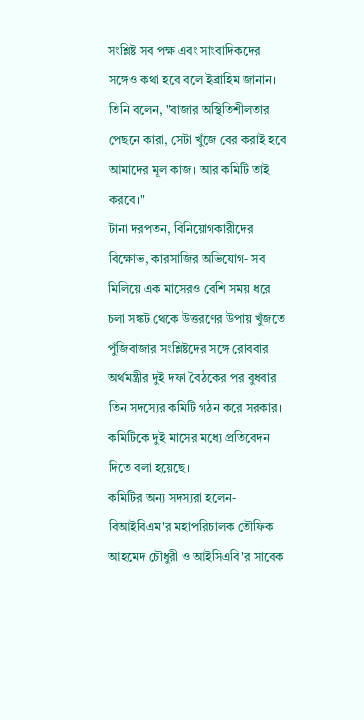সংশ্লিষ্ট সব পক্ষ এবং সাংবাদিকদের সঙ্গেও কথা হবে বলে ইব্রাহিম জানান।
তিনি বলেন, "বাজার অস্থিতিশীলতার পেছনে কারা, সেটা খুঁজে বের করাই হবে আমাদের মূল কাজ। আর কমিটি তাই করবে।"
টানা দরপতন, বিনিয়োগকারীদের বিক্ষোভ, কারসাজির অভিযোগ- সব মিলিয়ে এক মাসেরও বেশি সময় ধরে চলা সঙ্কট থেকে উত্তরণের উপায় খুঁজতে পুঁজিবাজার সংশ্লিষ্টদের সঙ্গে রোববার অর্থমন্ত্রীর দুই দফা বৈঠকের পর বুধবার তিন সদস্যের কমিটি গঠন করে সরকার। কমিটিকে দুই মাসের মধ্যে প্রতিবেদন দিতে বলা হয়েছে।
কমিটির অন্য সদস্যরা হলেন- বিআইবিএম'র মহাপরিচালক তৌফিক আহমেদ চৌধুরী ও আইসিএবি'র সাবেক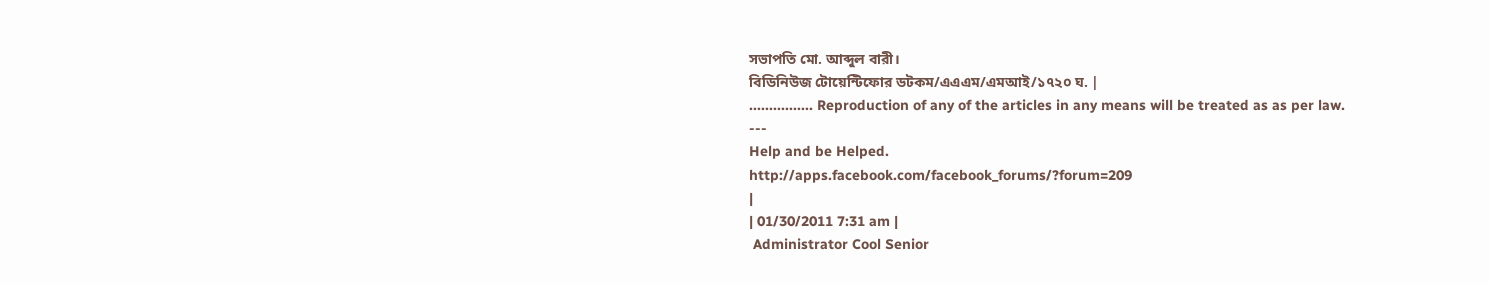সভাপতি মো. আব্দুল বারী।
বিডিনিউজ টোয়েন্টিফোর ডটকম/এএএম/এমআই/১৭২০ ঘ. |
................ Reproduction of any of the articles in any means will be treated as as per law.
---
Help and be Helped.
http://apps.facebook.com/facebook_forums/?forum=209
|
| 01/30/2011 7:31 am |
 Administrator Cool Senior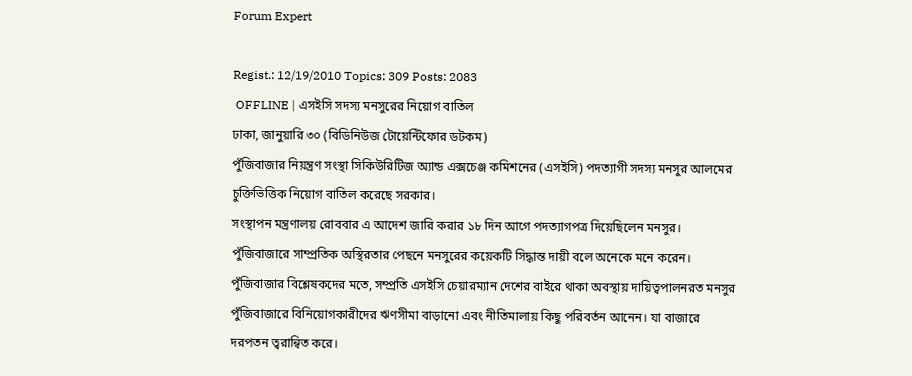Forum Expert

Regist.: 12/19/2010 Topics: 309 Posts: 2083
 OFFLINE | এসইসি সদস্য মনসুরের নিয়োগ বাতিল
ঢাকা, জানুয়ারি ৩০ (বিডিনিউজ টোয়েন্টিফোর ডটকম)
পুঁজিবাজার নিয়ন্ত্রণ সংস্থা সিকিউরিটিজ অ্যান্ড এক্সচেঞ্জ কমিশনের (এসইসি) পদত্যাগী সদস্য মনসুর আলমের চুক্তিভিত্তিক নিয়োগ বাতিল করেছে সরকার।
সংস্থাপন মন্ত্রণালয় রোববার এ আদেশ জারি করার ১৮ দিন আগে পদত্যাগপত্র দিয়েছিলেন মনসুর।
পুঁজিবাজারে সাম্প্রতিক অস্থিরতার পেছনে মনসুরের কয়েকটি সিদ্ধান্ত দায়ী বলে অনেকে মনে করেন।
পুঁজিবাজার বিশ্লেষকদের মতে, সম্প্রতি এসইসি চেয়ারম্যান দেশের বাইরে থাকা অবস্থায় দায়িত্বপালনরত মনসুর পুঁজিবাজারে বিনিয়োগকারীদের ঋণসীমা বাড়ানো এবং নীতিমালায় কিছু পরিবর্তন আনেন। যা বাজারে দরপতন ত্বরান্বিত করে।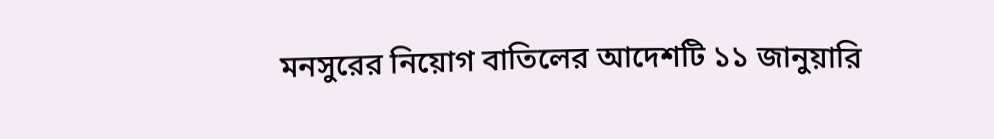মনসুরের নিয়োগ বাতিলের আদেশটি ১১ জানুয়ারি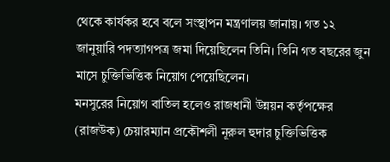থেকে কার্যকর হবে বলে সংস্থাপন মন্ত্রণালয় জানায়। গত ১২ জানুয়ারি পদত্যাগপত্র জমা দিয়েছিলেন তিনি। তিনি গত বছরের জুন মাসে চুক্তিভিত্তিক নিয়োগ পেয়েছিলেন।
মনসুরের নিয়োগ বাতিল হলেও রাজধানী উন্নয়ন কর্তৃপক্ষের (রাজউক) চেয়ারম্যান প্রকৌশলী নূরুল হুদার চুক্তিভিত্তিক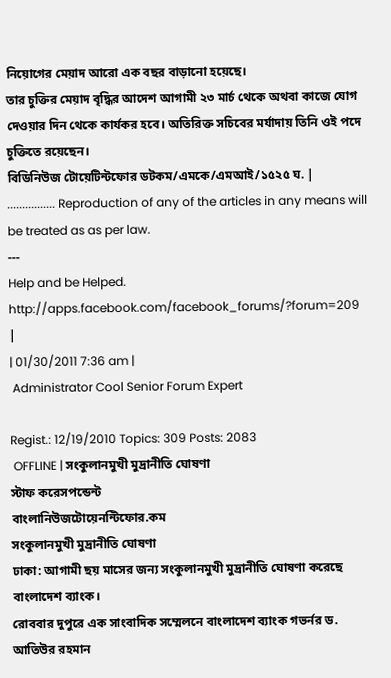নিয়োগের মেয়াদ আরো এক বছর বাড়ানো হয়েছে।
তার চুক্তির মেয়াদ বৃদ্ধির আদেশ আগামী ২৩ মার্চ থেকে অথবা কাজে যোগ দেওয়ার দিন থেকে কার্যকর হবে। অতিরিক্ত সচিবের মর্যাদায় তিনি ওই পদে চুক্তিতে রয়েছেন।
বিডিনিউজ টোয়েটিন্টফোর ডটকম/এমকে/এমআই/১৫২৫ ঘ. |
................ Reproduction of any of the articles in any means will be treated as as per law.
---
Help and be Helped.
http://apps.facebook.com/facebook_forums/?forum=209
|
| 01/30/2011 7:36 am |
 Administrator Cool Senior Forum Expert

Regist.: 12/19/2010 Topics: 309 Posts: 2083
 OFFLINE | সংকুলানমুখী মুদ্রানীতি ঘোষণা
স্টাফ করেসপন্ডেন্ট
বাংলানিউজটোয়েনন্টিফোর.কম
সংকুলানমুখী মুদ্রানীতি ঘোষণা
ঢাকা: আগামী ছয় মাসের জন্য সংকুলানমুখী মুদ্রানীতি ঘোষণা করেছে বাংলাদেশ ব্যাংক।
রোববার দুপুরে এক সাংবাদিক সম্মেলনে বাংলাদেশ ব্যাংক গভর্নর ড. আতিউর রহমান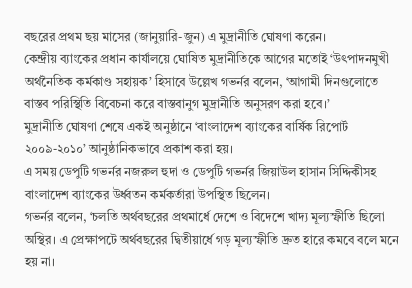বছরের প্রথম ছয় মাসের (জানুয়ারি-জুন) এ মুদ্রানীতি ঘোষণা করেন।
কেন্দ্রীয় ব্যাংকের প্রধান কার্যালয়ে ঘোষিত মুদ্রানীতিকে আগের মতোই ‘উৎপাদনমুখী অর্থনৈতিক কর্মকাণ্ড সহায়ক’ হিসাবে উল্লেখ গভর্নর বলেন, ‘আগামী দিনগুলোতে বাস্তব পরিস্থিতি বিবেচনা করে বাস্তবানুগ মুদ্রানীতি অনুসরণ করা হবে।’
মুদ্রানীতি ঘোষণা শেষে একই অনুষ্ঠানে ‘বাংলাদেশ ব্যাংকের বার্ষিক রিপোর্ট ২০০৯-২০১০’ আনুষ্ঠানিকভাবে প্রকাশ করা হয়।
এ সময় ডেপুটি গভর্নর নজরুল হুদা ও ডেপুটি গভর্নর জিয়াউল হাসান সিদ্দিকীসহ বাংলাদেশ ব্যাংকের উর্ধ্বতন কর্মকর্তারা উপস্থিত ছিলেন।
গভর্নর বলেন, ‘চলতি অর্থবছরের প্রথমার্ধে দেশে ও বিদেশে খাদ্য মূল্যস্ফীতি ছিলো অস্থির। এ প্রেক্ষাপটে অর্থবছরের দ্বিতীয়ার্ধে গড় মূল্যস্ফীতি দ্রুত হারে কমবে বলে মনে হয় না।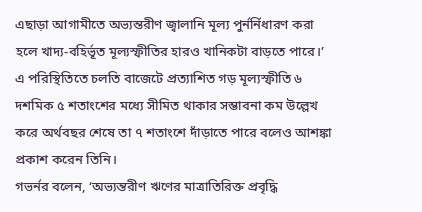এছাড়া আগামীতে অভ্যন্তরীণ জ্বালানি মূল্য পুর্নর্নিধারণ করা হলে খাদ্য-বহির্ভূত মূল্যস্ফীতির হারও খানিকটা বাড়তে পারে।’
এ পরিস্থিতিতে চলতি বাজেটে প্রত্যাশিত গড় মূল্যস্ফীতি ৬ দশমিক ৫ শতাংশের মধ্যে সীমিত থাকার সম্ভাবনা কম উল্লেখ করে অর্থবছর শেষে তা ৭ শতাংশে দাঁড়াতে পারে বলেও আশঙ্কা প্রকাশ করেন তিনি।
গভর্নর বলেন, ‘অভ্যন্তরীণ ঋণের মাত্রাতিরিক্ত প্রবৃদ্ধি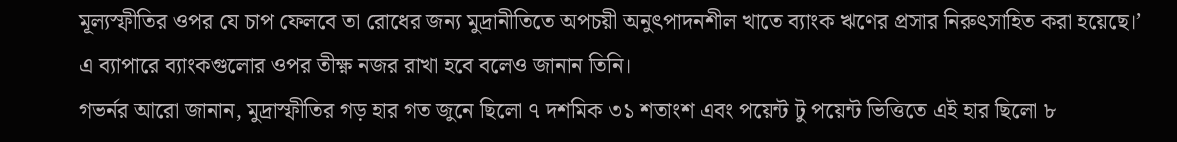মূল্যস্ফীতির ওপর যে চাপ ফেলবে তা রোধের জন্য মুদ্রানীতিতে অপচয়ী অনুৎপাদনশীল খাতে ব্যাংক ঋণের প্রসার নিরুৎসাহিত করা হয়েছে।’
এ ব্যাপারে ব্যাংকগুলোর ওপর তীক্ষ্ণ নজর রাখা হবে বলেও জানান তিনি।
গভর্নর আরো জানান, মুদ্রাস্ফীতির গড় হার গত জুনে ছিলো ৭ দশমিক ৩১ শতাংশ এবং পয়েন্ট টু পয়েন্ট ভিত্তিতে এই হার ছিলো ৮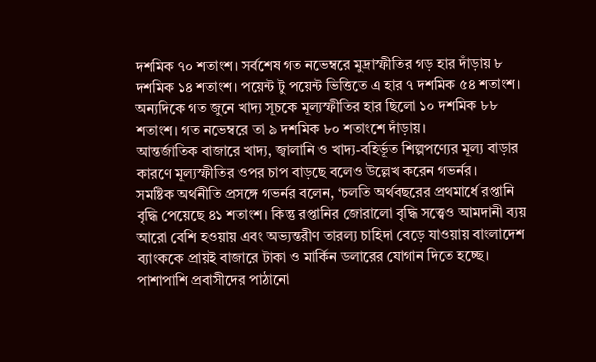দশমিক ৭০ শতাংশ। সর্বশেষ গত নভেম্বরে মুদ্রাস্ফীতির গড় হার দাঁড়ায় ৮ দশমিক ১৪ শতাংশ। পয়েন্ট টু পয়েন্ট ভিত্তিতে এ হার ৭ দশমিক ৫৪ শতাংশ।
অন্যদিকে গত জুনে খাদ্য সূচকে মূল্যস্ফীতির হার ছিলো ১০ দশমিক ৮৮ শতাংশ। গত নভেম্বরে তা ৯ দশমিক ৮০ শতাংশে দাঁড়ায়।
আন্তর্জাতিক বাজারে খাদ্য, জ্বালানি ও খাদ্য-বহির্ভূত শিল্পপণ্যের মূল্য বাড়ার কারণে মূল্যস্ফীতির ওপর চাপ বাড়ছে বলেও উল্লেখ করেন গভর্নর।
সমষ্টিক অর্থনীতি প্রসঙ্গে গভর্নর বলেন, ‘চলতি অর্থবছরের প্রথমার্ধে রপ্তানি বৃদ্ধি পেয়েছে ৪১ শতাংশ। কিন্তু রপ্তানির জোরালো বৃদ্ধি সত্ত্বেও আমদানী ব্যয় আরো বেশি হওয়ায় এবং অভ্যন্তরীণ তারল্য চাহিদা বেড়ে যাওয়ায় বাংলাদেশ ব্যাংককে প্রায়ই বাজারে টাকা ও মার্কিন ডলারের যোগান দিতে হচ্ছে। পাশাপাশি প্রবাসীদের পাঠানো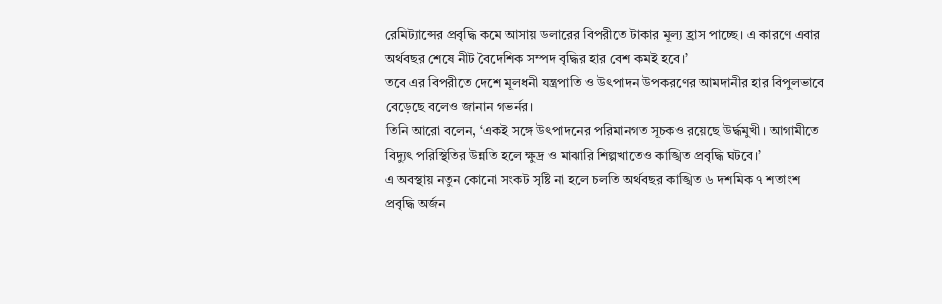রেমিট্যান্সের প্রবৃদ্ধি কমে আসায় ডলারের বিপরীতে টাকার মূল্য হ্রাস পাচ্ছে। এ কারণে এবার অর্থবছর শেষে নীট বৈদেশিক সম্পদ বৃদ্ধির হার বেশ কমই হবে।’
তবে এর বিপরীতে দেশে মূলধনী যন্ত্রপাতি ও উৎপাদন উপকরণের আমদানীর হার বিপুলভাবে বেড়েছে বলেও জানান গভর্নর।
তিনি আরো বলেন, ‘একই সঙ্গে উৎপাদনের পরিমানগত সূচকও রয়েছে উর্দ্ধমুখী। আগামীতে বিদ্যুৎ পরিস্থিতির উন্নতি হলে ক্ষুদ্র ও মাঝারি শিল্পখাতেও কাঙ্খিত প্রবৃদ্ধি ঘটবে।’
এ অবস্থায় নতুন কোনো সংকট সৃষ্টি না হলে চলতি অর্থবছর কাঙ্খিত ৬ দশমিক ৭ শতাংশ প্রবৃদ্ধি অর্জন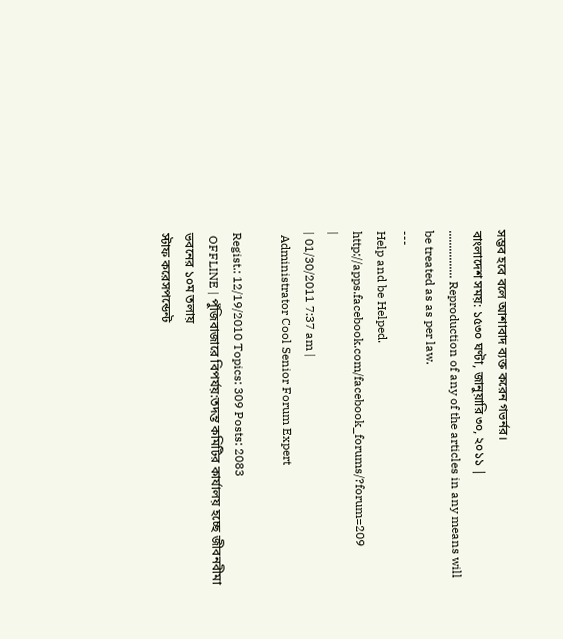সম্ভব হবে বলে আশাবাদ ব্যক্ত করেন গভর্নর।
বাংলাদেশ সময়: ১৫৩০ ঘণ্টা, জানুয়ারি ৩০, ২০১১ |
................ Reproduction of any of the articles in any means will be treated as as per law.
---
Help and be Helped.
http://apps.facebook.com/facebook_forums/?forum=209
|
| 01/30/2011 7:37 am |
 Administrator Cool Senior Forum Expert

Regist.: 12/19/2010 Topics: 309 Posts: 2083
 OFFLINE | পুঁজিবাজারে বিপর্যয়:তদন্ত কমিটির কার্যালয় হচ্ছে জীবনবীমা ভবনের ১০ম তলায়
স্টাফ করেসপন্ডেন্ট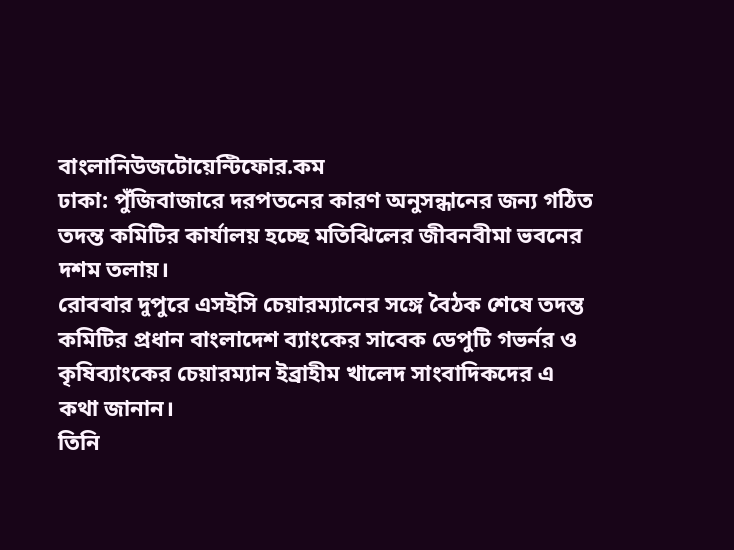বাংলানিউজটোয়েন্টিফোর.কম
ঢাকা: পুঁজিবাজারে দরপতনের কারণ অনুসন্ধানের জন্য গঠিত তদন্ত কমিটির কার্যালয় হচ্ছে মতিঝিলের জীবনবীমা ভবনের দশম তলায়।
রোববার দুপুরে এসইসি চেয়ারম্যানের সঙ্গে বৈঠক শেষে তদন্ত কমিটির প্রধান বাংলাদেশ ব্যাংকের সাবেক ডেপুটি গভর্নর ও কৃষিব্যাংকের চেয়ারম্যান ইব্রাহীম খালেদ সাংবাদিকদের এ কথা জানান।
তিনি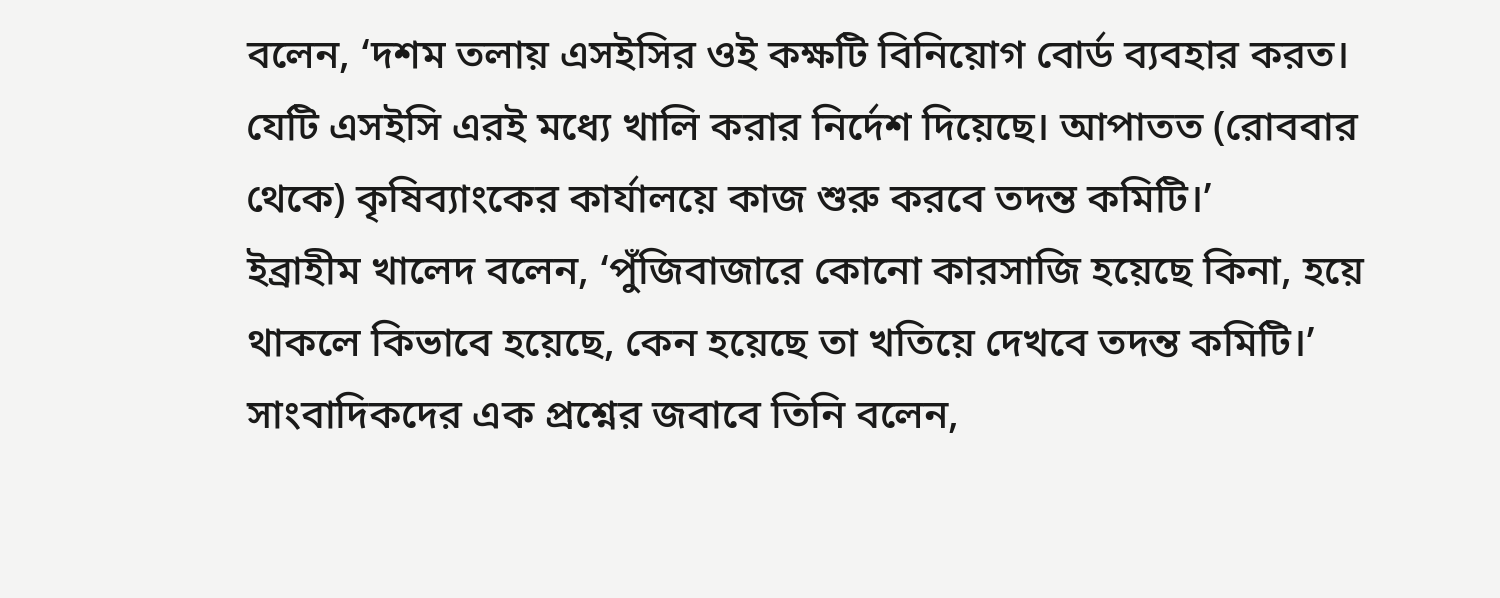বলেন, ‘দশম তলায় এসইসির ওই কক্ষটি বিনিয়োগ বোর্ড ব্যবহার করত। যেটি এসইসি এরই মধ্যে খালি করার নির্দেশ দিয়েছে। আপাতত (রোববার থেকে) কৃষিব্যাংকের কার্যালয়ে কাজ শুরু করবে তদন্ত কমিটি।’
ইব্রাহীম খালেদ বলেন, ‘পুঁজিবাজারে কোনো কারসাজি হয়েছে কিনা, হয়ে থাকলে কিভাবে হয়েছে, কেন হয়েছে তা খতিয়ে দেখবে তদন্ত কমিটি।’
সাংবাদিকদের এক প্রশ্নের জবাবে তিনি বলেন,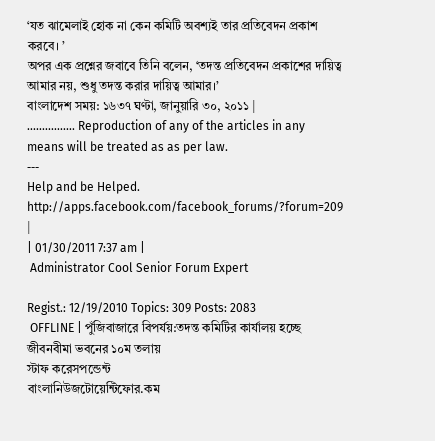‘যত ঝামেলাই হোক না কেন কমিটি অবশ্যই তার প্রতিবেদন প্রকাশ করবে। ’
অপর এক প্রশ্নের জবাবে তিনি বলেন, ‘তদন্ত প্রতিবেদন প্রকাশের দায়িত্ব আমার নয়, শুধু তদন্ত করার দায়িত্ব আমার।’
বাংলাদেশ সময়: ১৬৩৭ ঘণ্টা, জানুয়ারি ৩০, ২০১১ |
................ Reproduction of any of the articles in any means will be treated as as per law.
---
Help and be Helped.
http://apps.facebook.com/facebook_forums/?forum=209
|
| 01/30/2011 7:37 am |
 Administrator Cool Senior Forum Expert

Regist.: 12/19/2010 Topics: 309 Posts: 2083
 OFFLINE | পুঁজিবাজারে বিপর্যয়:তদন্ত কমিটির কার্যালয় হচ্ছে জীবনবীমা ভবনের ১০ম তলায়
স্টাফ করেসপন্ডেন্ট
বাংলানিউজটোয়েন্টিফোর.কম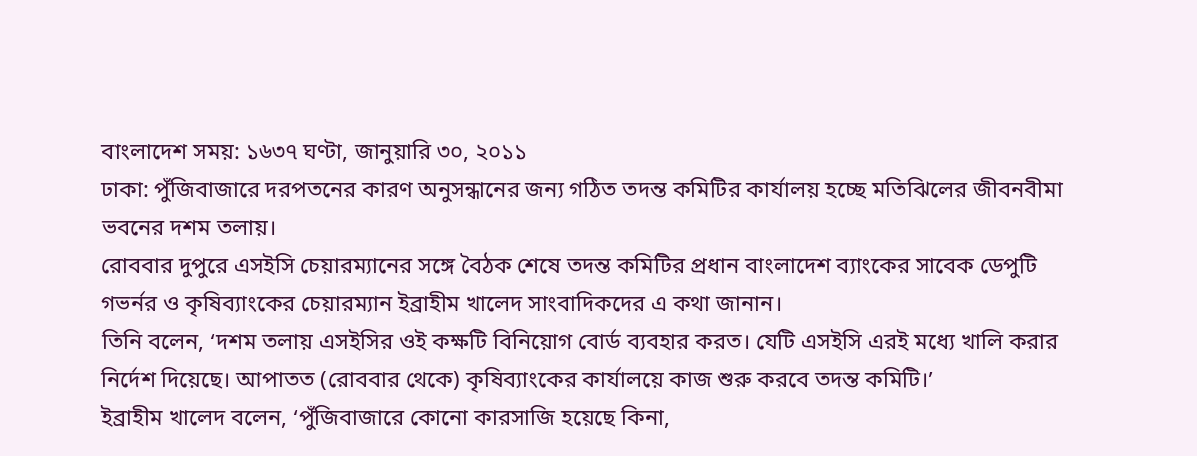বাংলাদেশ সময়: ১৬৩৭ ঘণ্টা, জানুয়ারি ৩০, ২০১১
ঢাকা: পুঁজিবাজারে দরপতনের কারণ অনুসন্ধানের জন্য গঠিত তদন্ত কমিটির কার্যালয় হচ্ছে মতিঝিলের জীবনবীমা ভবনের দশম তলায়।
রোববার দুপুরে এসইসি চেয়ারম্যানের সঙ্গে বৈঠক শেষে তদন্ত কমিটির প্রধান বাংলাদেশ ব্যাংকের সাবেক ডেপুটি গভর্নর ও কৃষিব্যাংকের চেয়ারম্যান ইব্রাহীম খালেদ সাংবাদিকদের এ কথা জানান।
তিনি বলেন, ‘দশম তলায় এসইসির ওই কক্ষটি বিনিয়োগ বোর্ড ব্যবহার করত। যেটি এসইসি এরই মধ্যে খালি করার নির্দেশ দিয়েছে। আপাতত (রোববার থেকে) কৃষিব্যাংকের কার্যালয়ে কাজ শুরু করবে তদন্ত কমিটি।’
ইব্রাহীম খালেদ বলেন, ‘পুঁজিবাজারে কোনো কারসাজি হয়েছে কিনা,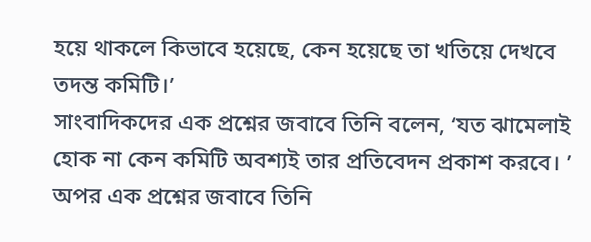হয়ে থাকলে কিভাবে হয়েছে, কেন হয়েছে তা খতিয়ে দেখবে তদন্ত কমিটি।’
সাংবাদিকদের এক প্রশ্নের জবাবে তিনি বলেন, ‘যত ঝামেলাই হোক না কেন কমিটি অবশ্যই তার প্রতিবেদন প্রকাশ করবে। ’
অপর এক প্রশ্নের জবাবে তিনি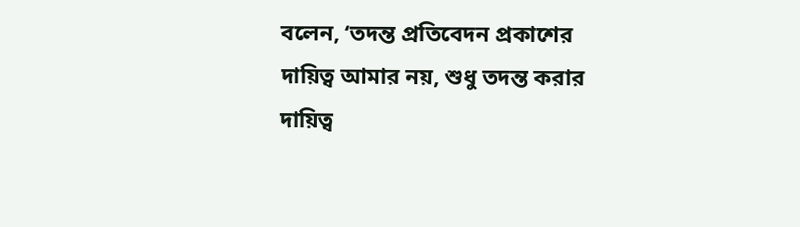বলেন, ‘তদন্ত প্রতিবেদন প্রকাশের দায়িত্ব আমার নয়, শুধু তদন্ত করার দায়িত্ব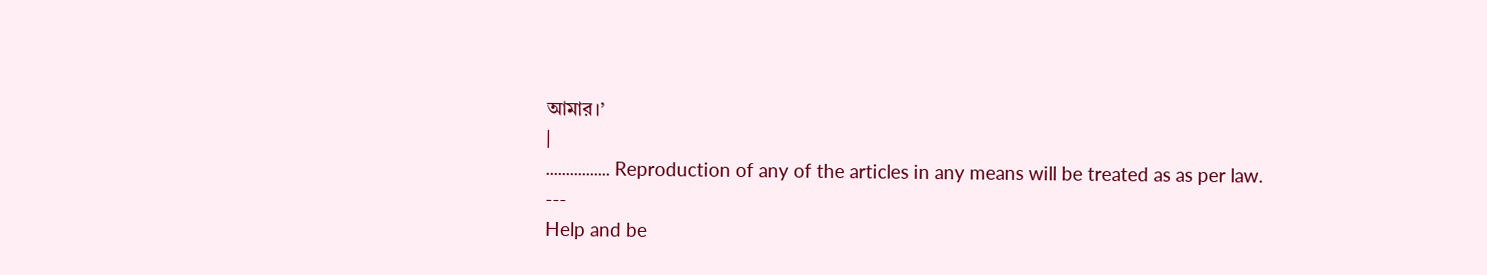আমার।’
|
................ Reproduction of any of the articles in any means will be treated as as per law.
---
Help and be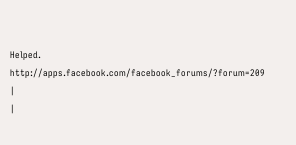Helped.
http://apps.facebook.com/facebook_forums/?forum=209
|
|